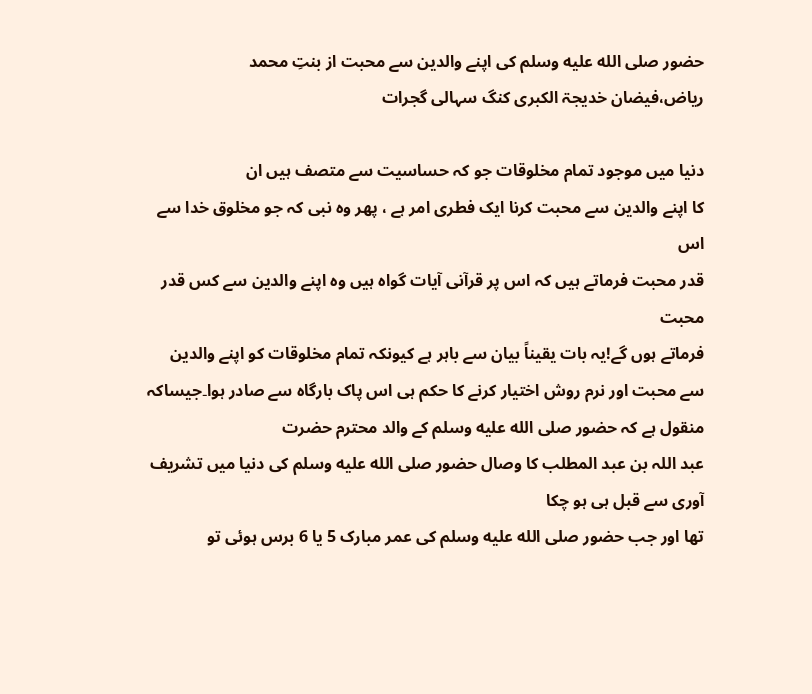حضور صلى الله عليه وسلم کی اپنے والدین سے محبت از بنتِ محمد
ریاض،فیضان خدیجۃ الکبری کنگ سہالی گجرات

دنیا میں موجود تمام مخلوقات جو کہ حساسیت سے متصف ہیں ان
کا اپنے والدین سے محبت کرنا ایک فطری امر ہے ، پھر وہ نبی کہ جو مخلوق خدا سے اس
قدر محبت فرماتے ہیں کہ اس پر قرآنی آیات گواہ ہیں وہ اپنے والدین سے کس قدر محبت
فرماتے ہوں گے!یہ بات یقیناً بیان سے باہر ہے کیونکہ تمام مخلوقات کو اپنے والدین
سے محبت اور نرم روش اختیار کرنے کا حکم ہی اس پاک بارگاہ سے صادر ہوا۔جیساکہ
منقول ہے کہ حضور صلى الله عليه وسلم کے والد محترم حضرت
عبد اللہ بن عبد المطلب کا وصال حضور صلى الله عليه وسلم کی دنیا میں تشریف آوری سے قبل ہی ہو چکا
تھا اور جب حضور صلى الله عليه وسلم کی عمر مبارک 5 یا 6 برس ہوئی تو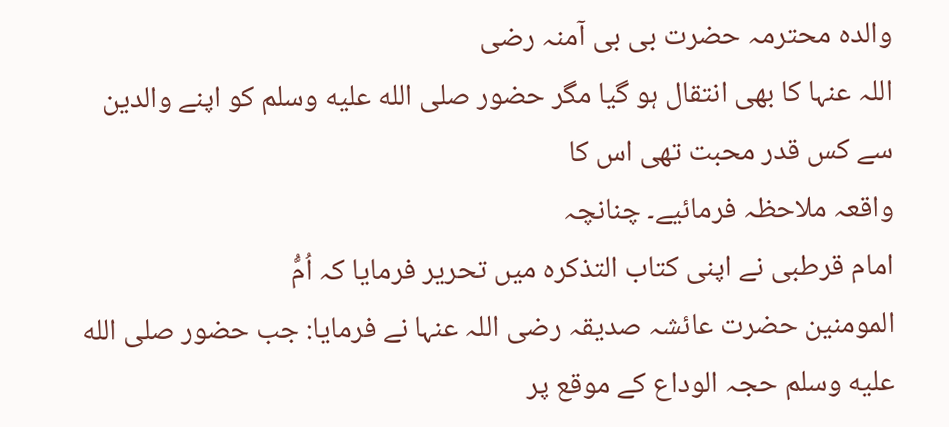والدہ محترمہ حضرت بی بی آمنہ رضی
اللہ عنہا کا بھی انتقال ہو گیا مگر حضور صلى الله عليه وسلم کو اپنے والدین سے کس قدر محبت تھی اس کا
واقعہ ملاحظہ فرمائیے۔ چنانچہ
امام قرطبی نے اپنی کتاب التذکرہ میں تحریر فرمایا کہ اُمُّ
المومنین حضرت عائشہ صدیقہ رضی اللہ عنہا نے فرمایا: جب حضور صلى الله عليه وسلم حجہ الوداع کے موقع پر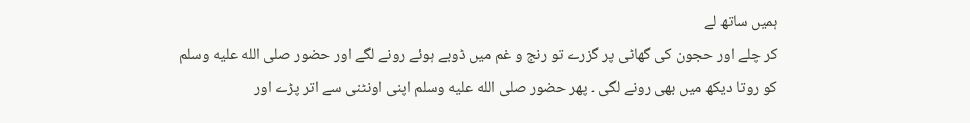ہمیں ساتھ لے
کر چلے اور حجون کی گھاٹی پر گزرے تو رنج و غم میں ڈوبے ہوئے رونے لگے اور حضور صلى الله عليه وسلم
کو روتا دیکھ میں بھی رونے لگی ۔ پھر حضور صلى الله عليه وسلم اپنی اونٹنی سے اتر پڑے اور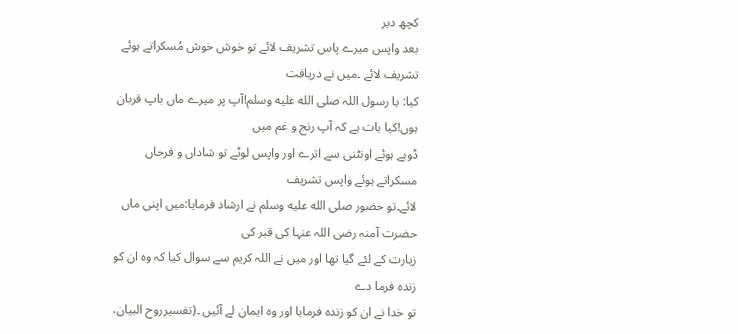کچھ دیر
بعد واپس میرے پاس تشریف لائے تو خوش خوش مُسکراتے ہوئے تشریف لائے ۔میں نے دریافت
کیا: یا رسول اللہ صلى الله عليه وسلم!آپ پر میرے ماں باپ قربان ہوں!کیا بات ہے کہ آپ رنج و غم میں
ڈوبے ہوئے اونٹنی سے اترے اور واپس لوٹے تو شاداں و فرحاں مسکراتے ہوئے واپس تشریف
لائے۔تو حضور صلى الله عليه وسلم نے ارشاد فرمایا:میں اپنی ماں حضرت آمنہ رضی اللہ عنہا کی قبر کی
زیارت کے لئے گیا تھا اور میں نے اللہ کریم سے سوال کیا کہ وہ ان کو زندہ فرما دے
تو خدا نے ان کو زندہ فرمایا اور وہ ایمان لے آئیں ۔(تفسیرروح البیان،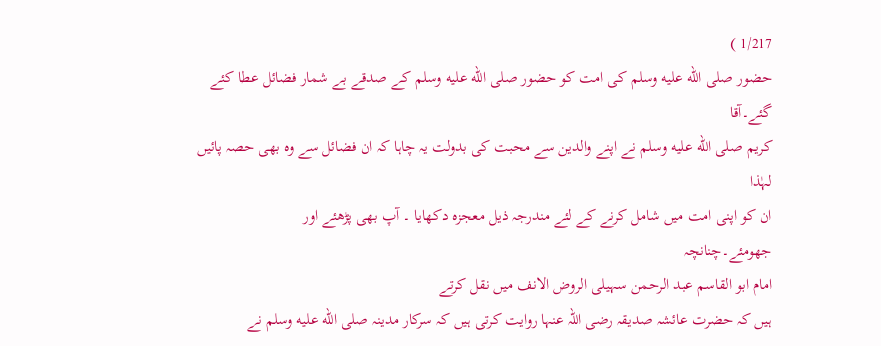1/217 )
حضور صلى الله عليه وسلم کی امت کو حضور صلى الله عليه وسلم کے صدقے بے شمار فضائل عطا کئے گئے۔آقا
کریم صلى الله عليه وسلم نے اپنے والدین سے محبت کی بدولت یہ چاہا کہ ان فضائل سے وہ بھی حصہ پائیں لہٰذا
ان کو اپنی امت میں شامل کرنے کے لئے مندرجہ ذیل معجزہ دکھایا ۔ آپ بھی پڑھئے اور
جھومئے۔چنانچہ
امام ابو القاسم عبد الرحمن سہیلی الروض الانف میں نقل کرتے
ہیں کہ حضرت عائشہ صدیقہ رضی اللہ عنہا روایت کرتی ہیں کہ سرکار مدینہ صلى الله عليه وسلم نے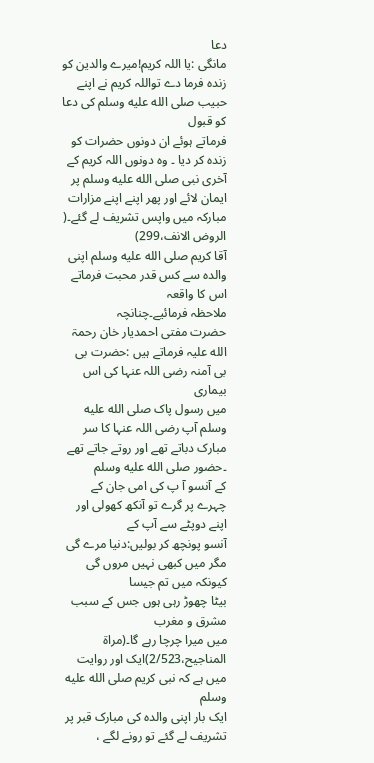دعا
مانگی :یا اللہ کریم!میرے والدین کو زندہ فرما دے تواللہ کریم نے اپنے حبیب صلى الله عليه وسلم کی دعا کو قبول
فرماتے ہوئے ان دونوں حضرات کو زندہ کر دیا ۔ وہ دونوں اللہ کریم کے آخری نبی صلى الله عليه وسلم پر
ایمان لائے اور پھر اپنے اپنے مزارات مبارکہ میں واپس تشریف لے گئے۔( الروض الانف،299)
آقا کریم صلى الله عليه وسلم اپنی والدہ سے کس قدر محبت فرماتے اس کا واقعہ
ملاحظہ فرمائیے۔چنانچہ
حضرت مفتی احمدیار خان رحمۃ الله علیہ فرماتے ہیں :حضرت بی بی آمنہ رضی اللہ عنہا کی اس بیماری
میں رسول پاک صلى الله عليه وسلم آپ رضی اللہ عنہا کا سر مبارک دباتے تھے اور روتے جاتے تھے ۔حضور صلى الله عليه وسلم
کے آنسو آ پ کی امی جان کے چہرے پر گرے تو آنکھ کھولی اور اپنے دوپٹے سے آپ کے
آنسو پونچھ کر بولیں:دنیا مرے گی مگر میں کبھی نہیں مروں گی کیونکہ میں تم جیسا
بیٹا چھوڑ رہی ہوں جس کے سبب مشرق و مغرب
میں میرا چرچا رہے گا۔(مراۃ المناجیح،2/523)ایک اور روایت میں ہے کہ نبی کریم صلى الله عليه وسلم
ایک بار اپنی والدہ کی مبارک قبر پر تشریف لے گئے تو رونے لگے ،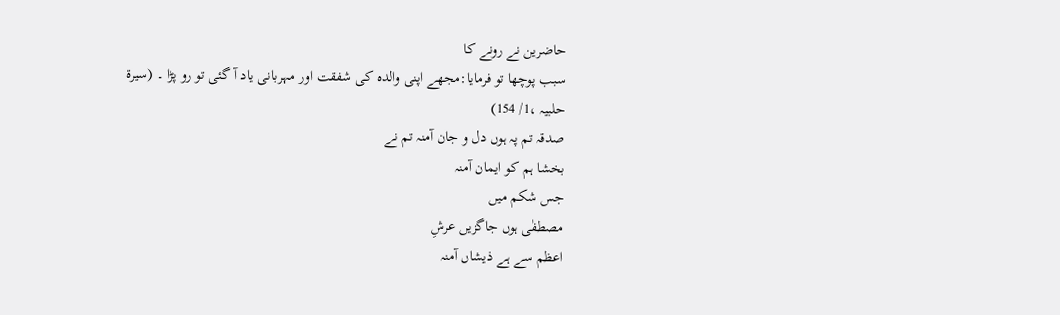حاضرین نے رونے کا
سبب پوچھا تو فرمایا:مجھے اپنی والدہ کی شفقت اور مہربانی یاد آ گئی تو رو پڑا ۔ (سيرة
حلبیہ ،1/ 154)
صدقہ تم پہ ہوں دل و جان آمنہ تم نے
بخشا ہم کو ایمان آمنہ
جس شکم میں
مصطفٰی ہوں جاگزیں عرشِ
اعظم سے ہے ذیشاں آمنہ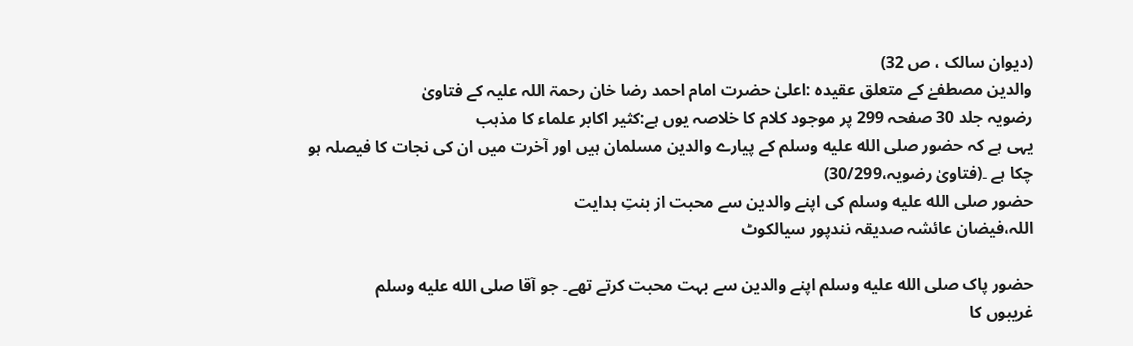(دیوان سالک ، ص 32)
والدین مصطفےٰ کے متعلق عقیدہ :اعلیٰ حضرت امام احمد رضا خان رحمۃ اللہ علیہ کے فتاویٰ
رضویہ جلد 30 صفحہ 299 پر موجود کلام کا خلاصہ یوں ہے:کثیر اکابر علماء کا مذہب
یہی ہے کہ حضور صلى الله عليه وسلم کے پیارے والدین مسلمان ہیں اور آخرت میں ان کی نجات کا فیصلہ ہو
چکا ہے ۔(فتاویٰ رضویہ،30/299)
حضور صلى الله عليه وسلم کی اپنے والدین سے محبت از بنتِ ہدایت
اللہ،فیضان عائشہ صدیقہ نندپور سیالکوٹ

حضور پاک صلى الله عليه وسلم اپنے والدین سے بہت محبت کرتے تھے۔ جو آقا صلى الله عليه وسلم
غریبوں کا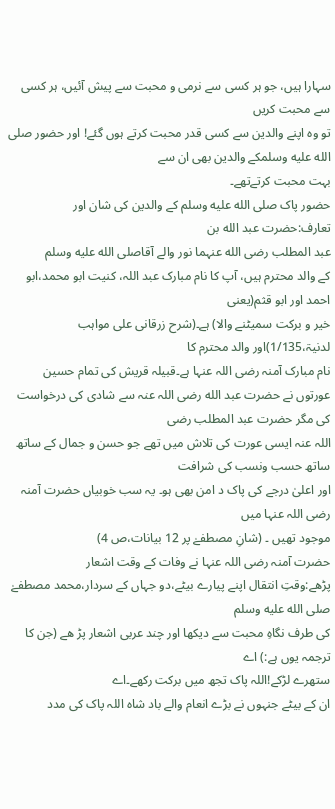سہارا ہیں، جو ہر کسی سے نرمی و محبت سے پیش آئیں، ہر کسی سے محبت کریں
تو وہ اپنے والدین سے کسی قدر محبت کرتے ہوں گئے! اور حضور صلى الله عليه وسلمکے والدین بھی ان سے
بہت محبت کرتےتھے۔
حضور پاک صلى الله عليه وسلم کے والدین کی شان اور تعارف:حضرت عبد الله بن
عبد المطلب رضی الله عنہما نور والے آقاصلى الله عليه وسلم
کے والد محترم ہیں، آپ کا نام مبارک عبد اللہ، کنیت ابو محمد،ابو احمد اور ابو قثم(یعنی
خیر و برکت سمیٹنے والا) ہے۔(شرح زرقانى على مواہب لدنیۃ،1/135)اور والد محترم کا
نام مبارک آمنہ رضی اللہ عنہا ہے۔قبیلہ قریش کی تمام حسین عورتوں نے حضرت عبد الله رضی اللہ عنہ سے شادی کی درخواست کی مگر حضرت عبد المطلب رضی
اللہ عنہ ایسی عورت کی تلاش میں تھے جو حسن و جمال کے ساتھ ساتھ حسب ونسب کی شرافت
اور اعلیٰ درجے کی پاک د امن بھی ہو۔ یہ سب خوبیاں حضرت آمنہ رضی اللہ عنہا میں
موجود تھیں ۔ (شانِ مصطفےٰ پر 12 بیانات،ص 4)
حضرت آمنہ رضی اللہ عنہا نے وفات کے وقت اشعار
پڑھے:وقتِ انتقال اپنے پیارے بیٹے،دو جہاں کے سردار،محمد مصطفےٰ صلى الله عليه وسلم
کی طرف نگاہِ محبت سے دیکھا اور چند عربی اشعار پڑ ھے (جن کا ترجمہ یوں ہے:) اے
ستھرے لڑکے!اللہ پاک تجھ میں برکت رکھے۔اے
ان کے بیٹے جنہوں نے بڑے انعام والے باد شاہ اللہ پاک کی مدد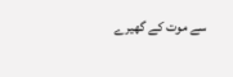سے موت کے گھیرے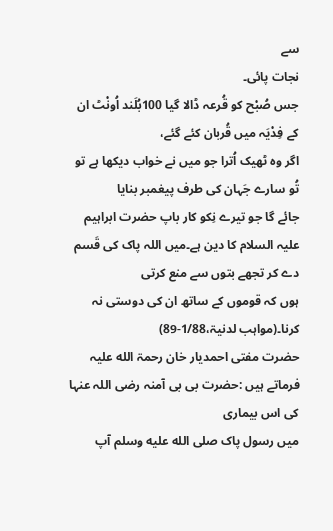سے
نجات پائی۔
جس صُبْح کو قُرعہ ڈالا گیا 100بُلَند اُونْٹ ان کے فِدْیَہ میں قُربان کئے گئے،
اگر وہ ٹھیک اُترا جو میں نے خواب دیکھا ہے تو تُو سارے جَہان کی طرف پیغمبر بنایا
جائے گا جو تیرے نِکو کار باپ حضرت ابراہیم علیہ السلام کا دین ہے۔میں اللہ پاک کی قَسم دے کر تجھے بتوں سے منع کرتی
ہوں کہ قوموں کے ساتھ ان کی دوستی نہ کرنا۔(مواہب لدنیۃ،1/88-89)
حضرت مفتی احمدیار خان رحمۃ الله علیہ فرماتے ہیں :حضرت بی بی آمنہ رضی اللہ عنہا کی اس بیماری
میں رسول پاک صلى الله عليه وسلم آپ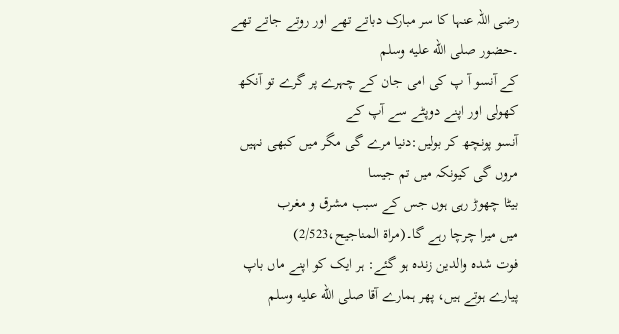رضی اللہ عنہا کا سر مبارک دباتے تھے اور روتے جاتے تھے ۔حضور صلى الله عليه وسلم
کے آنسو آ پ کی امی جان کے چہرے پر گرے تو آنکھ کھولی اور اپنے دوپٹے سے آپ کے
آنسو پونچھ کر بولیں:دنیا مرے گی مگر میں کبھی نہیں مروں گی کیونکہ میں تم جیسا
بیٹا چھوڑ رہی ہوں جس کے سبب مشرق و مغرب
میں میرا چرچا رہے گا۔(مراۃ المناجیح،2/523)
فوت شدہ والدین زندہ ہو گئے: ہر ایک کو اپنے ماں باپ پیارے ہوتے ہیں، پھر ہمارے آقا صلى الله عليه وسلم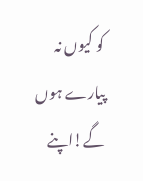کو کیوں نہ پیارے ہوں گے!اپنے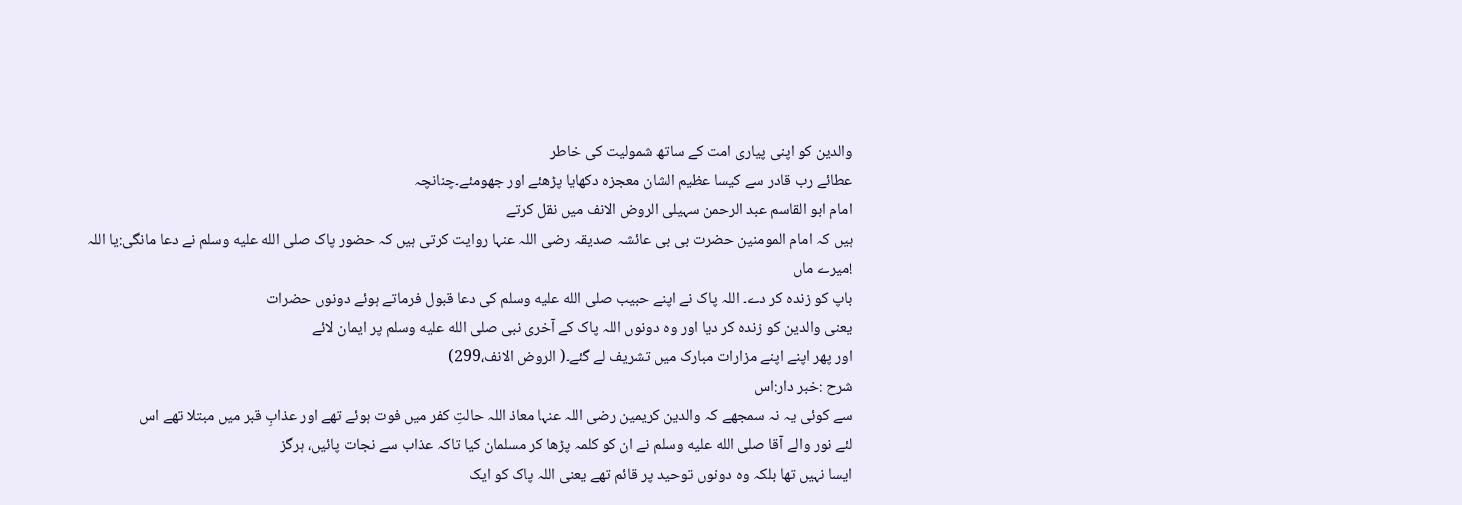والدین کو اپنی پیاری امت کے ساتھ شمولیت کی خاطر
عطائے رب قادر سے کیسا عظیم الشان معجزہ دکھایا پڑھئے اور جھومئے۔چنانچہ
امام ابو القاسم عبد الرحمن سہیلی الروض الانف میں نقل کرتے
ہیں کہ امام المومنین حضرت بی بی عائشہ صدیقہ رضی اللہ عنہا روایت کرتی ہیں کہ حضور پاک صلى الله عليه وسلم نے دعا مانگی:یا اللہ !میرے ماں
باپ کو زندہ کر دے۔ اللہ پاک نے اپنے حبیب صلى الله عليه وسلم کی دعا قبول فرماتے ہوئے دونوں حضرات
یعنی والدین کو زندہ کر دیا اور وہ دونوں اللہ پاک کے آخری نبی صلى الله عليه وسلم پر ایمان لائے
اور پھر اپنے اپنے مزارات مبارک میں تشریف لے گئے۔( الروض الانف،299)
شرح :خبر دار:اس
سے کوئی یہ نہ سمجھے کہ والدین کریمین رضی اللہ عنہا معاذ اللہ حالتِ کفر میں فوت ہوئے تھے اور عذابِ قبر میں مبتلا تھے اس
لئے نور والے آقا صلى الله عليه وسلم نے ان کو کلمہ پڑھا کر مسلمان کیا تاکہ عذاب سے نجات پائیں، ہرگز
ایسا نہیں تھا بلکہ وہ دونوں توحید پر قائم تھے یعنی اللہ پاک کو ایک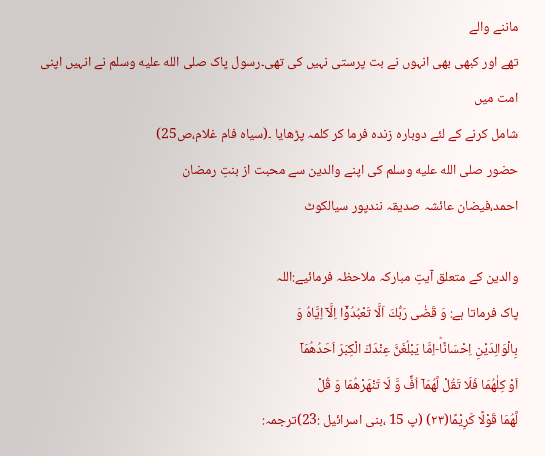ماننے والے
تھے اور کبھی بھی انہوں نے بت پرستی نہیں کی تھی۔رسول پاک صلى الله عليه وسلم نے انہیں اپنی امت میں
شامل کرنے کے لئے دوبارہ زندہ فرما کر کلمہ پڑھایا ۔(سیاہ فام غلام،ص25)
حضور صلى الله عليه وسلم کی اپنے والدین سے محبت از بنتِ رمضان
احمد،فیضان عائشہ صدیقہ نندپور سیالکوٹ

والدین کے متعلق آیتِ مبارکہ ملاحظہ فرمائیے:اللہ
پاک فرماتا ہے: وَ قَضٰى رَبُّكَ اَلَّا تَعْبُدُوْۤا اِلَّاۤ اِیَّاهُ وَ
بِالْوَالِدَیْنِ اِحْسَانًاؕ-اِمَّا یَبْلُغَنَّ عِنْدَكَ الْكِبَرَ اَحَدُهُمَاۤ
اَوْ كِلٰهُمَا فَلَا تَقُلْ لَّهُمَاۤ اُفٍّ وَّ لَا تَنْهَرْهُمَا وَ قُلْ
لَّهُمَا قَوْلًا كَرِیْمًا(۲۳) (پ 15 ،بنی اسرائیل :23)ترجمہ: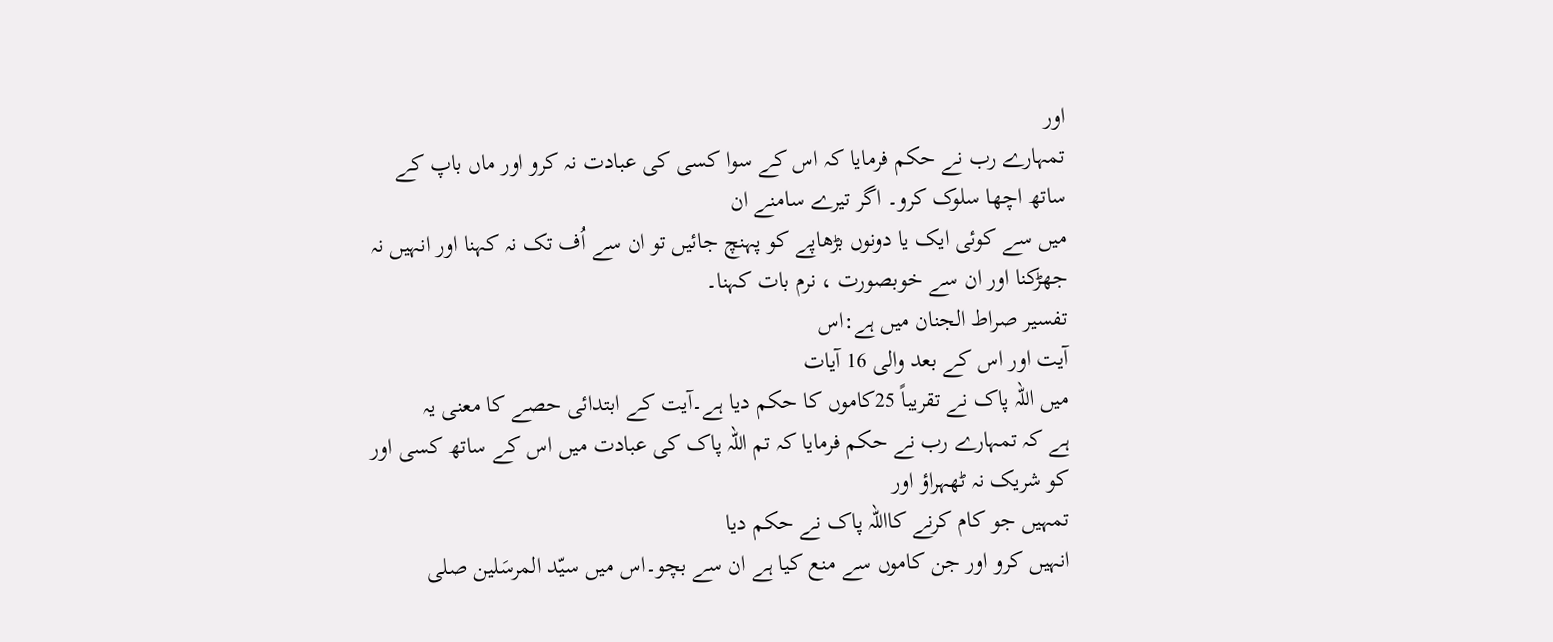اور
تمہارے رب نے حکم فرمایا کہ اس کے سوا کسی کی عبادت نہ کرو اور ماں باپ کے ساتھ اچھا سلوک کرو۔ اگر تیرے سامنے ان
میں سے کوئی ایک یا دونوں بڑھاپے کو پہنچ جائیں تو ان سے اُف تک نہ کہنا اور انہیں نہ جھڑکنا اور ان سے خوبصورت ، نرم بات کہنا۔
تفسیر صراط الجنان میں ہے:اس
آیت اور اس کے بعد والی 16 آیات
میں اللہ پاک نے تقریباً 25کاموں کا حکم دیا ہے۔آیت کے ابتدائی حصے کا معنی یہ
ہے کہ تمہارے رب نے حکم فرمایا کہ تم اللہ پاک کی عبادت میں اس کے ساتھ کسی اور کو شریک نہ ٹھہراؤ اور
تمہیں جو کام کرنے کااللہ پاک نے حکم دیا
انہیں کرو اور جن کاموں سے منع کیا ہے ان سے بچو۔اس میں سیّد المرسَلین صلى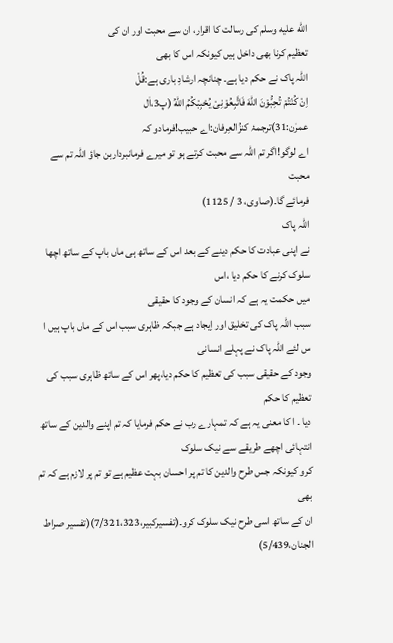الله عليه وسلم کی رسالت کا اقرار، ان سے محبت اور ان کی
تعظیم کرنا بھی داخل ہیں کیونکہ اس کا بھی
اللہ پاک نے حکم دیا ہے۔ چنانچہ ارشادِ باری ہے:قُلْ
اِنْ كُنْتُمْ تُحِبُّوْنَ اللّٰهَ فَاتَّبِعُوْنِیْ یُحْبِبْكُمُ اللّٰهُ (پ3،اٰل
عمرٰن:31)ترجمۂ کنزُالعِرفان:اے حبیب!فرمادو کہ
اے لوگو!اگر تم اللہ سے محبت کرتے ہو تو میرے فرمانبرداربن جاؤ اللہ تم سے محبت
فرمائے گا۔(صاوی، 3 / 1125)
اللہ پاک
نے اپنی عبادت کا حکم دینے کے بعد اس کے ساتھ ہی ماں باپ کے ساتھ اچھا سلوک کرنے کا حکم دیا ،اس
میں حکمت یہ ہے کہ انسان کے وجود کا حقیقی
سبب اللہ پاک کی تخلیق اور اِیجاد ہے جبکہ ظاہری سبب اس کے ماں باپ ہیں ا س لئے اللہ پاک نے پہلے انسانی
وجود کے حقیقی سبب کی تعظیم کا حکم دیا،پھر اس کے ساتھ ظاہری سبب کی تعظیم کا حکم
دیا ۔ ا کا معنی یہ ہے کہ تمہارے رب نے حکم فرمایا کہ تم اپنے والدین کے ساتھ انتہائی اچھے طریقے سے نیک سلوک
کرو کیونکہ جس طرح والدین کا تم پر احسان بہت عظیم ہے تو تم پر لازم ہے کہ تم بھی
ان کے ساتھ اسی طرح نیک سلوک کرو۔(تفسیرکبیر،7/321،323)(تفسیر صراط الجنان،5/439)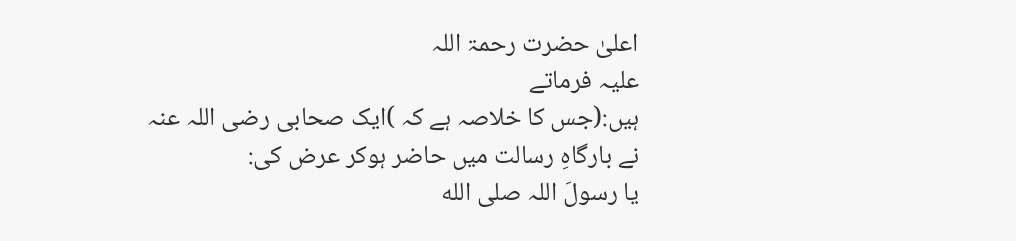اعلیٰ حضرت رحمۃ اللہ
علیہ فرماتے
ہیں:(جس کا خلاصہ ہے کہ )ایک صحابی رضی اللہ عنہ
نے بارگاہِ رسالت میں حاضر ہوکر عرض کی:
یا رسولَ اللہ صلى الله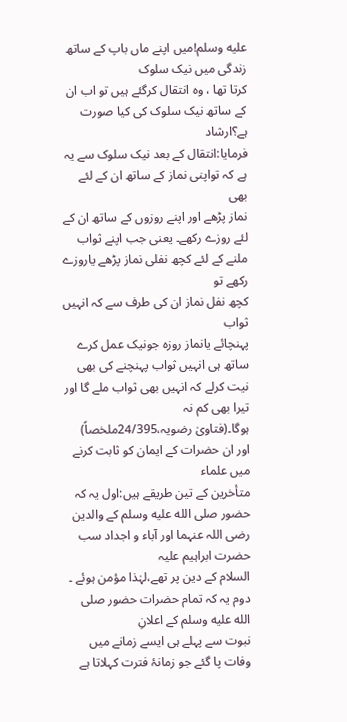عليه وسلم!میں اپنے ماں باپ کے ساتھ زندگی میں نیک سلوک
کرتا تھا ، وہ انتقال کرگئے ہیں تو اب ان کے ساتھ نیک سلوک کی کیا صورت ہے؟ارشاد
فرمایا:انتقال کے بعد نیک سلوک سے یہ ہے کہ تواپنی نماز کے ساتھ ان کے لئے بھی
نماز پڑھے اور اپنے روزوں کے ساتھ ان کے
لئے روزے رکھے۔ یعنی جب اپنے ثواب ملنے کے لئے کچھ نفلی نماز پڑھے یاروزے رکھے تو
کچھ نفل نماز ان کی طرف سے کہ انہیں ثواب
پہنچائے یانماز روزہ جونیک عمل کرے ساتھ ہی انہیں ثواب پہنچنے کی بھی نیت کرلے کہ انہیں بھی ثواب ملے گا اور تیرا بھی کم نہ
ہوگا۔(فتاویٰ رضویہ،24/395ملخصاً)
اور ان حضرات کے ایمان کو ثابت کرنے میں علماء
متأخرین کے تین طریقے ہیں:اول یہ کہ حضور صلى الله عليه وسلم کے والدین رضی اللہ عنہما اور آباء و اجداد سب حضرت ابراہیم علیہ
السلام کے دین پر تھے،لہٰذا مؤمن ہوئے ۔ دوم یہ کہ تمام حضرات حضور صلى الله عليه وسلم کے اعلانِ
نبوت سے پہلے ہی ایسے زمانے میں وفات پا گئے جو زمانۂ فترت کہلاتا ہے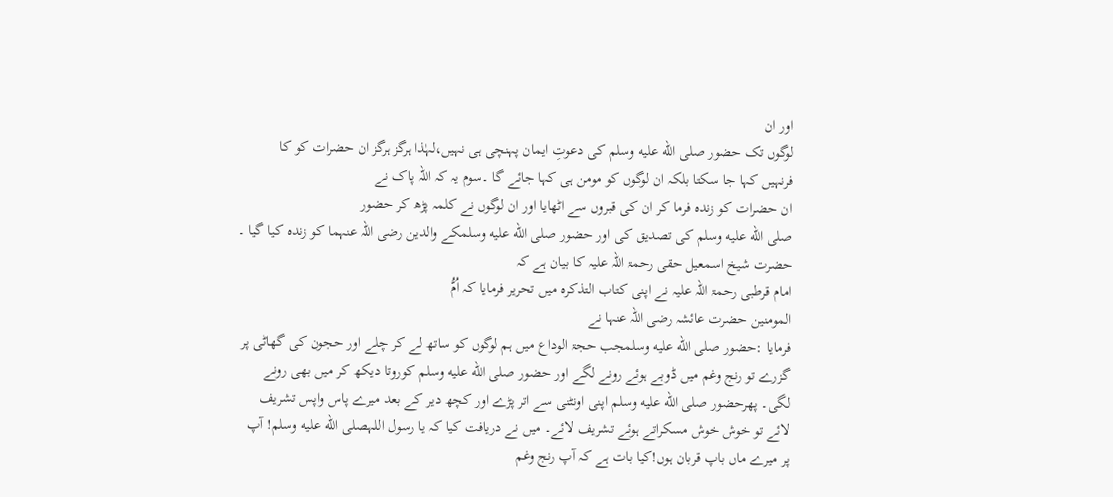اور ان
لوگوں تک حضور صلى الله عليه وسلم کی دعوتِ ایمان پہنچی ہی نہیں،لہٰذا ہرگز ہرگز ان حضرات کو کا
فرنہیں کہا جا سکتا بلکہ ان لوگوں کو مومن ہی کہا جائے گا ۔سوم یہ کہ اللہ پاک نے
ان حضرات کو زندہ فرما کر ان کی قبروں سے اٹھایا اور ان لوگوں نے کلمہ پڑھ کر حضور
صلى الله عليه وسلم کی تصدیق کی اور حضور صلى الله عليه وسلمکے والدین رضی اللہ عنہما کو زندہ کیا گیا ۔
حضرت شیخ اسمعیل حقی رحمۃ اللہ علیہ کا بیان ہے کہ
امام قرطبی رحمۃ اللہ علیہ نے اپنی کتاب التذکرہ میں تحریر فرمایا کہ اُمُّ
المومنین حضرت عائشہ رضی اللہ عنہا نے
فرمایا :حضور صلى الله عليه وسلمجب حجۃ الوداع میں ہم لوگوں کو ساتھ لے کر چلے اور حجون کی گھاٹی پر
گزرے تو رنج وغم میں ڈوبے ہوئے رونے لگے اور حضور صلى الله عليه وسلم کوروتا دیکھ کر میں بھی رونے
لگی۔ پھرحضور صلى الله عليه وسلم اپنی اونٹنی سے اتر پڑے اور کچھ دیر کے بعد میرے پاس واپس تشریف
لائے تو خوش خوش مسکراتے ہوئے تشریف لائے۔ میں نے دریافت کیا کہ یا رسول اللہصلى الله عليه وسلم! آپ
پر میرے ماں باپ قربان ہوں!کیا بات ہے کہ آپ رنج وغم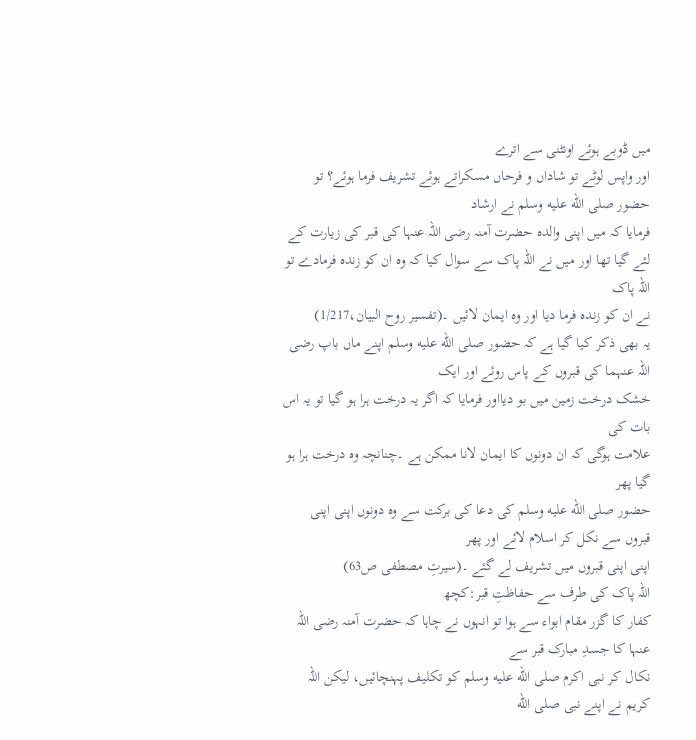میں ڈوبے ہوئے اونٹنی سے اترے
اور واپس لوٹے تو شاداں و فرحاں مسکراتے ہوئے تشریف فرما ہوئے؟ تو حضور صلى الله عليه وسلم نے ارشاد
فرمایا کہ میں اپنی والدہ حضرت آمنہ رضی اللہ عنہا کی قبر کی زیارت کے لئے گیا تھا اور میں نے اللہ پاک سے سوال کیا کہ وہ ان کو زندہ فرمادے تو اللہ پاک
نے ان کو زندہ فرما دیا اور وہ ایمان لائیں ۔(تفسیر روح البيان،1/217)
یہ بھی ذکر کیا گیا ہے کہ حضور صلى الله عليه وسلم اپنے ماں باپ رضی
اللہ عنہما کی قبروں کے پاس روئے اور ایک
خشک درخت زمین میں بو دیااور فرمایا کہ اگر یہ درخت ہرا ہو گیا تو یہ اس بات کی
علامت ہوگی کہ ان دونوں کا ایمان لانا ممکن ہے ۔چنانچہ وہ درخت ہرا ہو گیا پھر
حضور صلى الله عليه وسلم کی دعا کی برکت سے وہ دونوں اپنی اپنی قبروں سے نکل کر اسلام لائے اور پھر
اپنی اپنی قبروں میں تشریف لے گئے ۔(سیرتِ مصطفی ص63)
اللہ پاک کی طرف سے حفاظتِ قبر:کچھ
کفار کا گزر مقام ابواء سے ہوا تو انہوں نے چاہا کہ حضرت آمنہ رضی اللہ عنہا کا جسدِ مبارک قبر سے
نکال کر نبی اکرم صلى الله عليه وسلم کو تکلیف پہنچائیں، لیکن اللہ کریم نے اپنے نبی صلى الله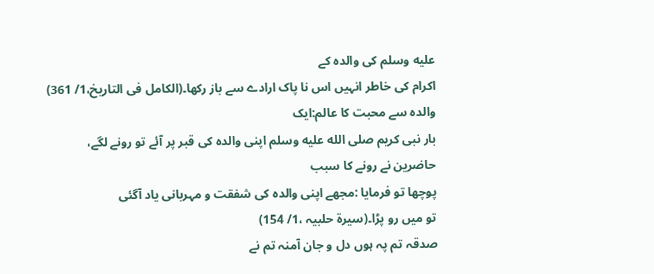عليه وسلم کی والدہ کے
اکرام کی خاطر انہیں اس نا پاک ارادے سے باز رکھا۔(الکامل فی التاريخ،1/ 361)
والدہ سے محبت کا عالم:ایک
بار نبی کریم صلى الله عليه وسلم اپنی والدہ کی قبر پر آئے تو رونے لگے، حاضرین نے رونے کا سبب
پوچھا تو فرمایا :مجھے اپنی والدہ کی شفقت و مہربانی یاد آگئی
تو میں رو پڑا۔(سيرة حلبیہ ،1/ 154)
صدقہ تم پہ ہوں دل و جان آمنہ تم نے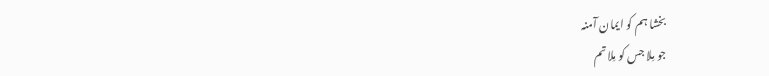بخشا ہم کو ایمان آمنہ
جو مِلا جس کو مِلا تم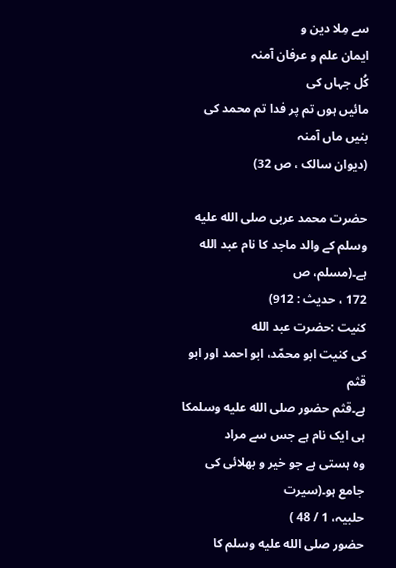سے مِلا دین و
ایمان علم و عرفان آمنہ
کُل جہاں کی
مائیں ہوں تم پر فدا تم محمد کی بنیں ماں آمنہ
(دیوان سالک ، ص 32)

حضرت محمد عربی صلى الله عليه وسلم کے والد ماجد کا نام عبد الله ہے۔(مسلم، ص
172 ، حدیث : 912)
کنیت :حضرت عبد الله
کی کنیت ابو محمّد، ابو احمد اور ابو قثم
ہے۔قثم حضور صلى الله عليه وسلمکا ہی ایک نام ہے جس سے مراد
وہ ہستی ہے جو خیر و بھلائی کی جامع ہو۔(سیرت
حلبیہ، 1 / 48 )
حضور صلى الله عليه وسلم کا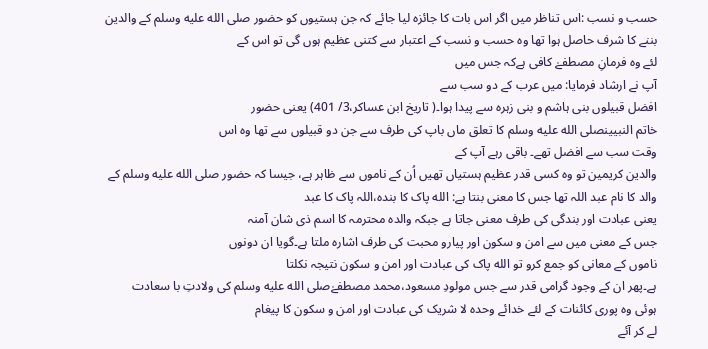حسب و نسب :اس تناظر میں اگر اس بات کا جائزہ لیا جائے کہ جن ہستیوں کو حضور صلى الله عليه وسلم کے والدین
بننے کا شرف حاصل ہوا تھا وہ حسب و نسب کے اعتبار سے کتنی عظیم ہوں گی تو اس کے
لئے وہ فرمانِ مصطفےٰ کافی ہےکہ جس میں
آپ نے ارشاد فرمایا: میں عرب کے دو سب سے
افضل قبیلوں بنی ہاشم و بنی زہرہ سے پیدا ہوا۔( تاریخ ابن عساکر،3/ 401) یعنی حضور
خاتم النبیینصلى الله عليه وسلم کا تعلق ماں باپ کی طرف سے جن دو قبیلوں سے تھا وہ اس
وقت سب سے افضل تھے۔ باقی رہے آپ کے
والدین کریمین تو وہ کسی قدر عظیم ہستیاں تھیں اُن کے ناموں سے ظاہر ہے، جیسا کہ حضور صلى الله عليه وسلم کے
والد کا نام عبد اللہ تھا جس کا معنی بنتا ہے: الله پاک کا بندہ،اللہ پاک کا عبد
یعنی عبادت اور بندگی کی طرف معنی جاتا ہے جبکہ والدہ محترمہ کا اسم ذی شان آمنہ
جس کے معنی میں سے امن و سکون اور پیارو محبت کی طرف اشارہ ملتا ہے۔گویا ان دونوں
ناموں کے معانی کو جمع کرو تو الله پاک کی عبادت اور امن و سکون نتیجہ نکلتا
ہے۔پھر ان کے وجود گرامی قدر سے جس مولودِ مسعود،محمد مصطفےٰصلى الله عليه وسلم کی ولادتِ با سعادت
ہوئی وہ پوری کائنات کے لئے خدائے وحدہ لا شریک کی عبادت اور امن و سکون کا پیغام
لے کر آئے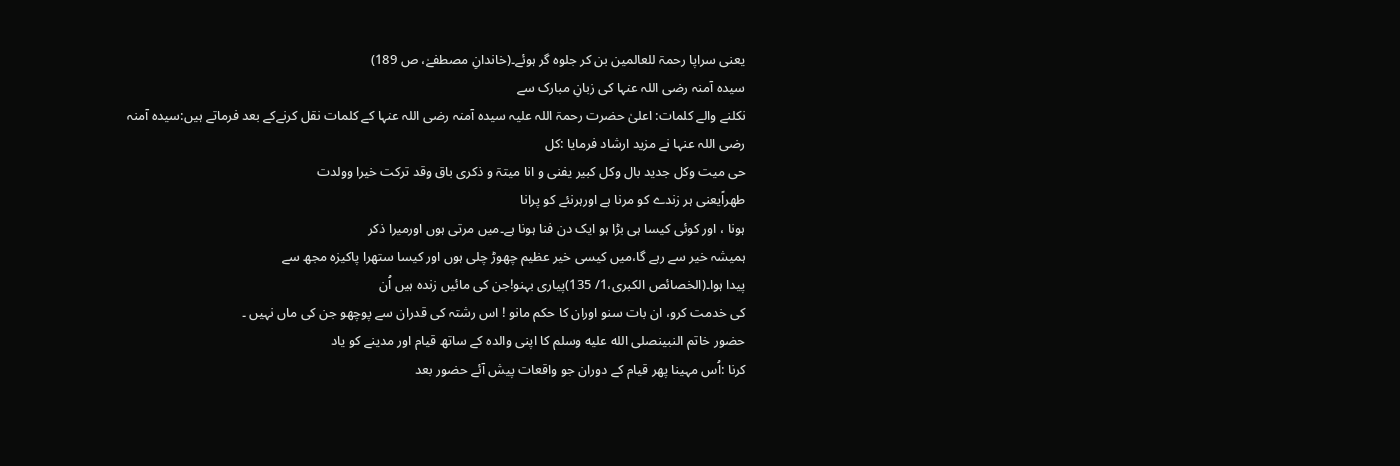یعنی سراپا رحمۃ للعالمین بن کر جلوہ گر ہوئے۔(خاندانِ مصطفےٰ، ص 189)
سیدہ آمنہ رضی اللہ عنہا کی زبانِ مبارک سے
نکلنے والے کلمات: اعلیٰ حضرت رحمۃ اللہ علیہ سیدہ آمنہ رضی اللہ عنہا کے کلمات نقل کرنےکے بعد فرماتے ہیں:سیدہ آمنہ
رضی اللہ عنہا نے مزید ارشاد فرمایا :کل
حی میت وکل جدید بال وکل کبیر یفنی و انا میتۃ و ذکری باق وقد ترکت خیرا وولدت
طھراًیعنی ہر زندے کو مرنا ہے اورہرنئے کو پرانا
ہونا ، اور کوئی کیسا ہی بڑا ہو ایک دن فنا ہونا ہے۔میں مرتی ہوں اورمیرا ذکر
ہمیشہ خیر سے رہے گا،میں کیسی خیر عظیم چھوڑ چلی ہوں اور کیسا ستھرا پاکیزہ مجھ سے
پیدا ہوا۔(الخصائص الکبری،1/ 135)پیاری بہنو!جن کی مائیں زندہ ہیں اُن
کی خدمت کرو، ان بات سنو اوران کا حکم مانو ! اس رشتہ کی قدران سے پوچھو جن کی ماں نہیں ۔
حضور خاتم النبینصلى الله عليه وسلم کا اپنی والدہ کے ساتھ قیام اور مدینے کو یاد
کرنا :اُس مہینا پھر قیام کے دوران جو واقعات پیش آئے حضور بعد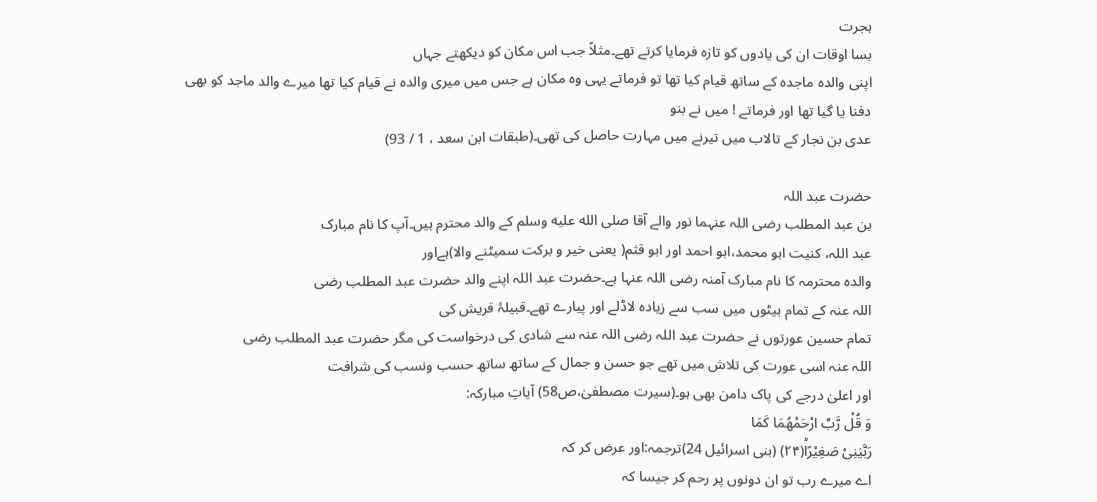ہجرت
بسا اوقات ان کی یادوں کو تازہ فرمایا کرتے تھے۔مثلاً جب اس مکان کو دیکھتے جہاں
اپنی والدہ ماجدہ کے ساتھ قیام کیا تھا تو فرماتے یہی وہ مکان ہے جس میں میری والدہ نے قیام کیا تھا میرے والد ماجد کو بھی
دفنا یا گیا تھا اور فرماتے ! میں نے بنو
عدی بن نجار کے تالاب میں تیرنے میں مہارت حاصل کی تھی۔(طبقات ابن سعد ، 1 / 93)

حضرت عبد اللہ
بن عبد المطلب رضی اللہ عنہما نور والے آقا صلى الله عليه وسلم کے والد محترم ہیں۔آپ کا نام مبارک
عبد اللہ، کنیت ابو محمد،ابو احمد اور ابو قثم( یعنی خیر و برکت سمیٹنے والا)ہےاور
والدہ محترمہ کا نام مبارک آمنہ رضی اللہ عنہا ہے۔حضرت عبد اللہ اپنے والد حضرت عبد المطلب رضی
اللہ عنہ کے تمام بیٹوں میں سب سے زیادہ لاڈلے اور پیارے تھے۔قبیلۂ قریش کی
تمام حسین عورتوں نے حضرت عبد اللہ رضی اللہ عنہ سے شادی کی درخواست کی مگر حضرت عبد المطلب رضی
اللہ عنہ اسی عورت کی تلاش میں تھے جو حسن و جمال کے ساتھ ساتھ حسب ونسب کی شرافت
اور اعلیٰ درجے کی پاک دامن بھی ہو۔(سیرت مصطفیٰ،ص58) آیاتِ مبارکہ:
وَ قُلْ رَّبِّ ارْحَمْهُمَا كَمَا
رَبَّیٰنِیْ صَغِیْرًاؕ(۲۴) (بنی اسرائیل 24)ترجمہ:اور عرض کر کہ
اے میرے رب تو ان دونوں پر رحم کر جیسا کہ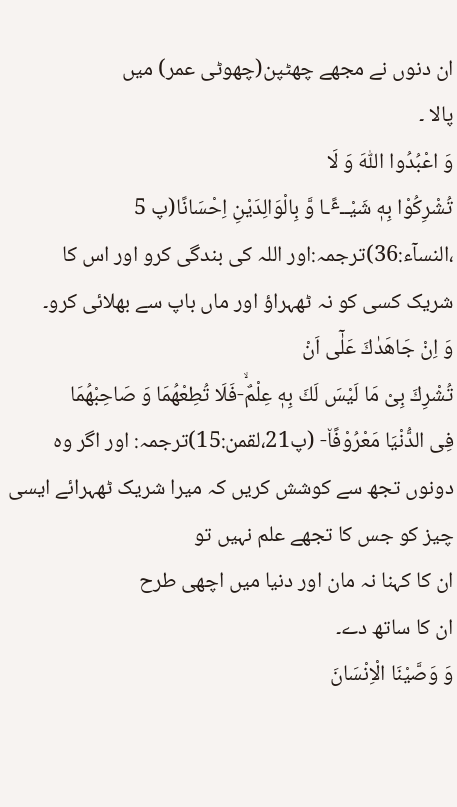ان دنوں نے مجھے چھٹپن(چھوٹی عمر) میں
پالا ۔
وَ اعْبُدُوا اللّٰهَ وَ لَا
تُشْرِكُوْا بِهٖ شَیْــٴًـا وَّ بِالْوَالِدَیْنِ اِحْسَانًا(پ 5 ،النسآء:36)ترجمہ:اور اللہ کی بندگی کرو اور اس کا
شریک کسی کو نہ ٹھہراؤ اور ماں باپ سے بھلائی کرو۔
وَ اِنْ جَاهَدٰكَ عَلٰۤى اَنْ
تُشْرِكَ بِیْ مَا لَیْسَ لَكَ بِهٖ عِلْمٌۙ-فَلَا تُطِعْهُمَا وَ صَاحِبْهُمَا
فِی الدُّنْیَا مَعْرُوْفًا٘- (پ21،لقمن:15)ترجمہ: اور اگر وہ
دونوں تجھ سے کوشش کریں کہ میرا شریک ٹھہرائے ایسی چیز کو جس کا تجھے علم نہیں تو
ان کا کہنا نہ مان اور دنیا میں اچھی طرح
ان کا ساتھ دے۔
وَ وَصَّیْنَا الْاِنْسَانَ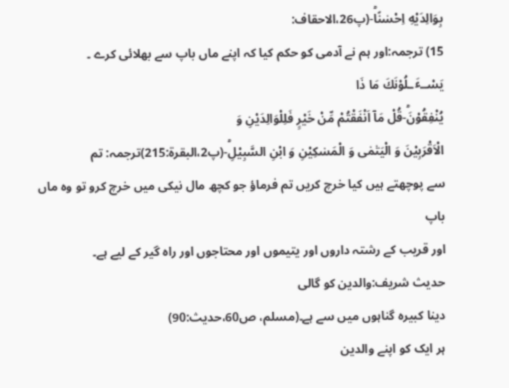بِوَالِدَیْهِ اِحْسٰنًاؕ-(پ26،الاحقاف:
15) ترجمہ:اور ہم نے آدمی کو حکم کیا کہ اپنے ماں باپ سے بھلائی کرے ۔
یَسْــٴَـلُوْنَكَ مَا ذَا
یُنْفِقُوْنَؕ-قُلْ مَاۤ اَنْفَقْتُمْ مِّنْ خَیْرٍ فَلِلْوَالِدَیْنِ وَ
الْاَقْرَبِیْنَ وَ الْیَتٰمٰى وَ الْمَسٰكِیْنِ وَ ابْنِ السَّبِیْلِؕ-(پ2،البقرۃ:215)ترجمہ: تم
سے پوچھتے ہیں کیا خرچ کریں تم فرماؤ جو کچھ مال نیکی میں خرچ کرو تو وہ ماں باپ
اور قریب کے رشتہ داروں اور یتیموں اور محتاجوں اور راہ گیر کے لیے ہے۔
حدیث شریف:والدین کو گالی
دینا کبیرہ گناہوں میں سے ہے۔(مسلم، ص60،حدیث:90)
ہر ایک کو اپنے والدین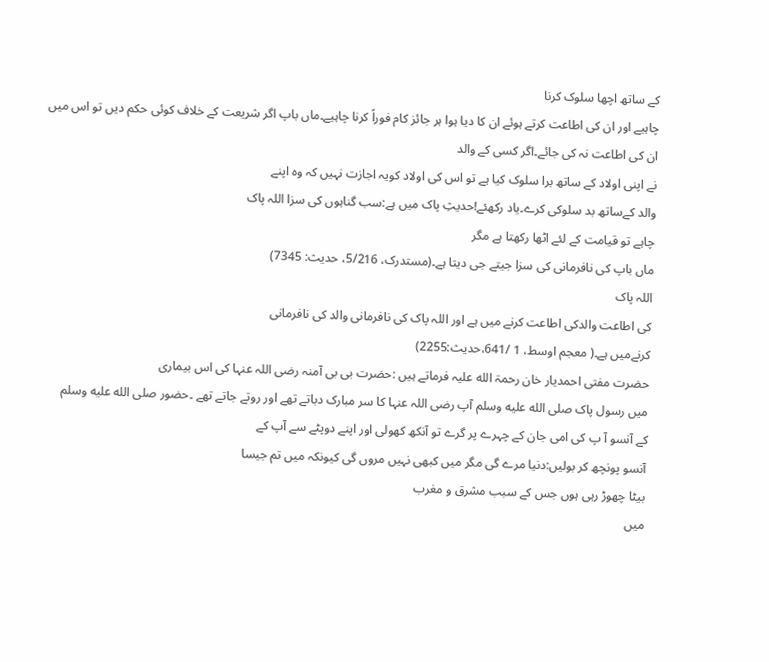کے ساتھ اچھا سلوک کرنا
چاہیے اور ان کی اطاعت کرتے ہوئے ان کا دیا ہوا ہر جائز کام فوراً کرنا چاہیے۔ماں باپ اگر شریعت کے خلاف کوئی حکم دیں تو اس میں
ان کی اطاعت نہ کی جائے۔اگر کسی کے والد
نے اپنی اولاد کے ساتھ برا سلوک کیا ہے تو اس کی اولاد کویہ اجازت نہیں کہ وہ اپنے
والد کےساتھ بد سلوکی کرے۔یاد رکھئے!حدیثِ پاک میں ہے:سب گناہوں کی سزا اللہ پاک
چاہے تو قیامت کے لئے اٹھا رکھتا ہے مگر
ماں باپ کی نافرمانی کی سزا جیتے جی دیتا ہے۔(مستدرک، 5/216، حدیث: 7345)
اللہ پاک
کی اطاعت والدکی اطاعت کرنے میں ہے اور اللہ پاک کی نافرمانی والد کی نافرمانی
کرنےمیں ہے۔( معجم اوسط، 1 /641،حدیث:2255)
حضرت مفتی احمدیار خان رحمۃ الله علیہ فرماتے ہیں :حضرت بی بی آمنہ رضی اللہ عنہا کی اس بیماری
میں رسول پاک صلى الله عليه وسلم آپ رضی اللہ عنہا کا سر مبارک دباتے تھے اور روتے جاتے تھے ۔حضور صلى الله عليه وسلم
کے آنسو آ پ کی امی جان کے چہرے پر گرے تو آنکھ کھولی اور اپنے دوپٹے سے آپ کے
آنسو پونچھ کر بولیں:دنیا مرے گی مگر میں کبھی نہیں مروں گی کیونکہ میں تم جیسا
بیٹا چھوڑ رہی ہوں جس کے سبب مشرق و مغرب
میں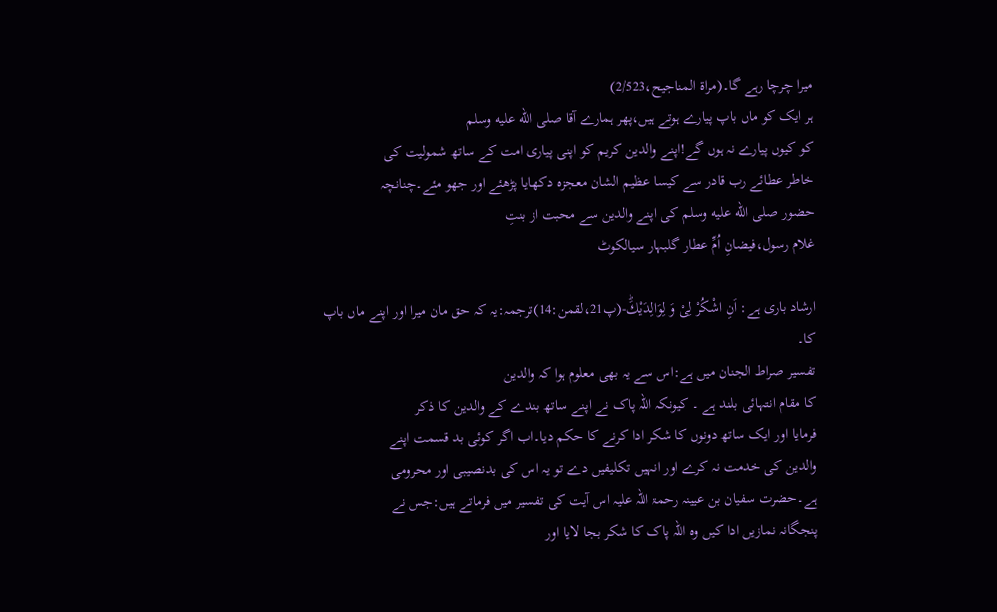میرا چرچا رہے گا۔(مراۃ المناجیح،2/523)
ہر ایک کو ماں باپ پیارے ہوتے ہیں،پھر ہمارے آقا صلى الله عليه وسلم
کو کیوں پیارے نہ ہوں گے!اپنے والدین کریم کو اپنی پیاری امت کے ساتھ شمولیت کی
خاطر عطائے رب قادر سے کیسا عظیم الشان معجزہ دکھایا پڑھئے اور جھو مئے۔چنانچہ
حضور صلى الله عليه وسلم کی اپنے والدین سے محبت از بنتِ
غلام رسول،فیضانِ اُمِّ عطار گلبہار سیالکوٹ

ارشاد باری ہے: اَنِ اشْكُرْ لِیْ وَ لِوَالِدَیْكَؕ-(پ21،لقمن:14)ترجمہ:یہ کہ حق مان میرا اور اپنے ماں باپ کا۔
تفسیر صراط الجنان میں ہے:اس سے یہ بھی معلوم ہوا کہ والدین
کا مقام انتہائی بلند ہے ۔ کیونکہ اللہ پاک نے اپنے ساتھ بندے کے والدین کا ذکر
فرمایا اور ایک ساتھ دونوں کا شکر ادا کرنے کا حکم دیا۔اب اگر کوئی بد قسمت اپنے
والدین کی خدمت نہ کرے اور انہیں تکلیفیں دے تو یہ اس کی بدنصیبی اور محرومی
ہے۔حضرت سفیان بن عیینہ رحمۃ اللہ علیہ اس آیت کی تفسیر میں فرماتے ہیں:جس نے
پنجگانہ نمازیں ادا کیں وہ اللہ پاک کا شکر بجا لایا اور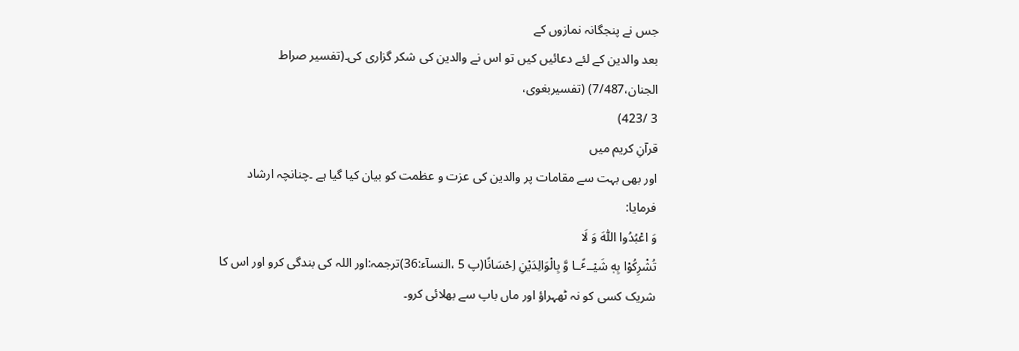جس نے پنجگانہ نمازوں کے
بعد والدین کے لئے دعائیں کیں تو اس نے والدین کی شکر گزاری کی۔(تفسیر صراط
الجنان،7/487) (تفسیربغوی،
3 /423)
قرآنِ کریم میں
اور بھی بہت سے مقامات پر والدین کی عزت و عظمت کو بیان کیا گیا ہے ۔چنانچہ ارشاد
فرمایا:
وَ اعْبُدُوا اللّٰهَ وَ لَا
تُشْرِكُوْا بِهٖ شَیْــٴًـا وَّ بِالْوَالِدَیْنِ اِحْسَانًا(پ 5 ،النسآء:36)ترجمہ:اور اللہ کی بندگی کرو اور اس کا
شریک کسی کو نہ ٹھہراؤ اور ماں باپ سے بھلائی کرو۔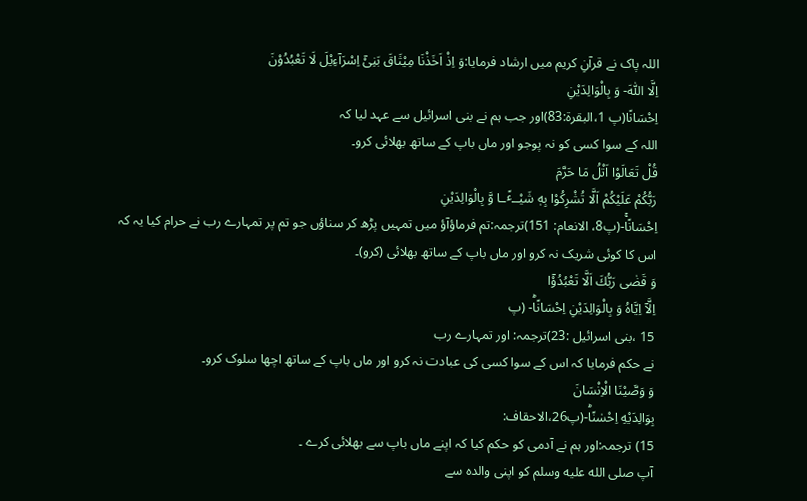اللہ پاک نے قرآنِ کریم میں ارشاد فرمایا:وَ اِذْ اَخَذْنَا مِیْثَاقَ بَنِیْۤ اِسْرَآءِیْلَ لَا تَعْبُدُوْنَ
اِلَّا اللّٰهَ- وَ بِالْوَالِدَیْنِ
اِحْسَانًا(پ 1،البقرۃ:83)اور جب ہم نے بنی اسرائیل سے عہد لیا کہ
اللہ کے سوا کسی کو نہ پوجو اور ماں باپ کے ساتھ بھلائی کرو۔
قُلْ تَعَالَوْا اَتْلُ مَا حَرَّمَ
رَبُّكُمْ عَلَیْكُمْ اَلَّا تُشْرِكُوْا بِهٖ شَیْــٴًـا وَّ بِالْوَالِدَیْنِ
اِحْسَانًاۚ-(پ8، الانعام: 151)ترجمہ:تم فرماؤآؤ میں تمہیں پڑھ کر سناؤں جو تم پر تمہارے رب نے حرام کیا یہ کہ
اس کا کوئی شریک نہ کرو اور ماں باپ کے ساتھ بھلائی (کرو)۔
وَ قَضٰى رَبُّكَ اَلَّا تَعْبُدُوْۤا
اِلَّاۤ اِیَّاهُ وَ بِالْوَالِدَیْنِ اِحْسَانًاؕ- (پ
15 ،بنی اسرائیل :23)ترجمہ: اور تمہارے رب
نے حکم فرمایا کہ اس کے سوا کسی کی عبادت نہ کرو اور ماں باپ کے ساتھ اچھا سلوک کرو۔
وَ وَصَّیْنَا الْاِنْسَانَ
بِوَالِدَیْهِ اِحْسٰنًاؕ-(پ26،الاحقاف:
15) ترجمہ:اور ہم نے آدمی کو حکم کیا کہ اپنے ماں باپ سے بھلائی کرے ۔
آپ صلى الله عليه وسلم کو اپنی والدہ سے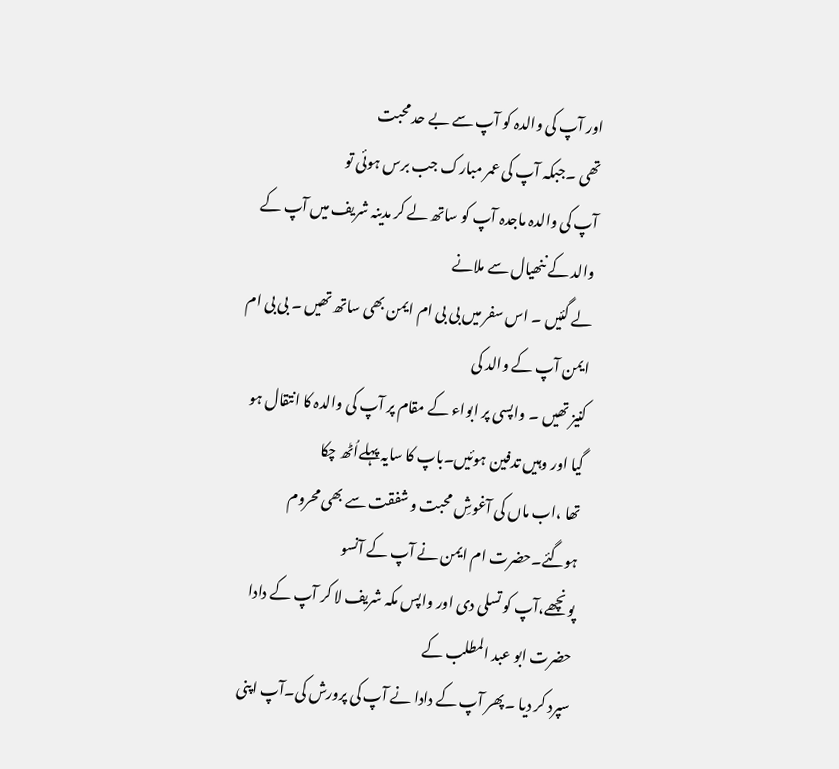اور آپ کی والدہ کو آپ سے بے حد محبت
تھی ۔جبکہ آپ کی عمر مبارک جب برس ہوئی تو
آپ کی والدہ ماجدہ آپ کو ساتھ لے کر مدینہ شریف میں آپ کے والد کے ننھیال سے ملانے
لے گئیں ۔ اس سفر میں بی بی ام ایمن بھی ساتھ تھیں ۔ بی بی ام ایمن آپ کے والد کی
کنیز تھیں ۔ واپسی پر ابواء کے مقام پر آپ کی والدہ کا انتقال ہو گیا اور وہیں تدفین ہوئیں۔باپ کا سایہ پہلےاُٹھ چکا
تھا ،اب ماں کی آغوشِ محبت و شفقت سے بھی محروم ہوگئے۔حضرت ام ایمن نے آپ کے آنسو
پونچھے،آپ کو تسلی دی اور واپس مکہ شریف لا کر آپ کے دادا حضرت ابو عبد المطلب کے
سپرد کر دیا ۔پھر آپ کے دادا نے آپ کی پرورش کی۔آپ اپنی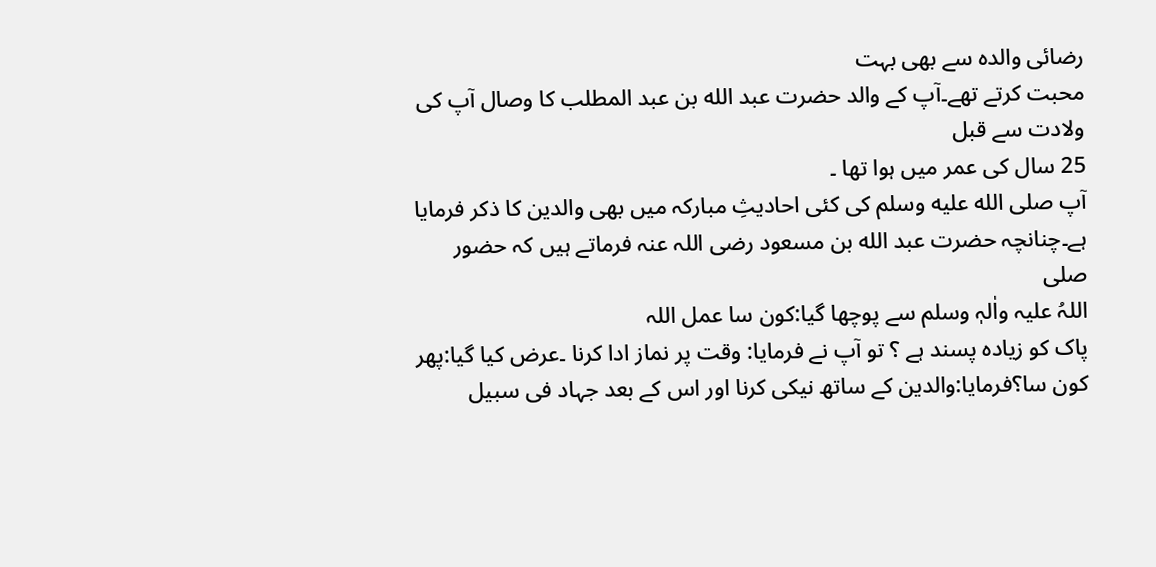رضائی والدہ سے بھی بہت
محبت کرتے تھے۔آپ کے والد حضرت عبد الله بن عبد المطلب کا وصال آپ کی ولادت سے قبل
25 سال کی عمر میں ہوا تھا ۔
آپ صلى الله عليه وسلم کی کئی احادیثِ مبارکہ میں بھی والدین کا ذکر فرمایا
ہے۔چنانچہ حضرت عبد الله بن مسعود رضی اللہ عنہ فرماتے ہیں کہ حضور صلی
اللہُ علیہ واٰلہٖ وسلم سے پوچھا گیا:کون سا عمل اللہ
پاک کو زیادہ پسند ہے ؟ تو آپ نے فرمایا: وقت پر نماز ادا کرنا ۔عرض کیا گیا:پھر
کون سا؟فرمایا:والدین کے ساتھ نیکی کرنا اور اس کے بعد جہاد فی سبیل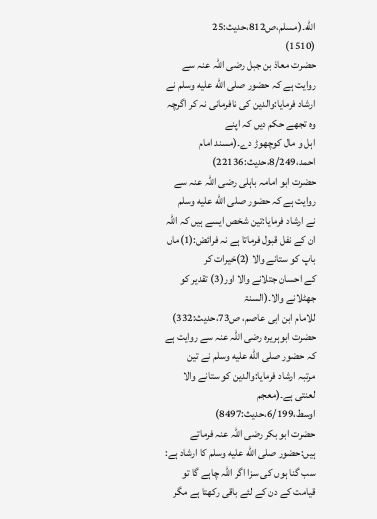الله۔(مسلم،ص812،حدیث:25
(1510)
حضرت معاذ بن جبل رضی اللہ عنہ سے روایت ہے کہ حضور صلى الله عليه وسلم نے
ارشاد فرمایا:والدین کی نافرمانی نہ کر اگرچہ وہ تجھے حکم دیں کہ اپنے
اہل و مال کوچھوڑ دے۔(مسند امام احمد،8/249،حدیث:22136)
حضرت ابو امامہ باہلی رضی اللہ عنہ سے روایت ہے کہ حضور صلى الله عليه وسلم
نے ارشاد فرمایا:تین شخص ایسے ہیں کہ اللہ ان کے نفل قبول فرماتا ہے نہ فرائض:(1)ماں باپ کو ستانے والا (2)خیرات کر
کے احسان جتلانے والا اور(3) تقدیر کو
جھٹلانے والا۔(السنۃ
للامام ابن ابی عاصم، ص73،حدیث:332)
حضرت ابوہریرہ رضی اللہ عنہ سے روایت ہے کہ حضور صلى الله عليه وسلم نے تین
مرتبہ ارشاد فرمایا:والدین کو ستانے والا لعنتی ہے۔(معجم اوسط،6/199،حدیث:8497)
حضرت ابو بکر رضی اللہ عنہ فرماتے ہیں:حضور صلى الله عليه وسلم کا ارشاد ہے:
سب گنا ہوں کی سزا اگر اللہ چاہے گا تو قیامت کے دن کے لئے باقی رکھتا ہے مگر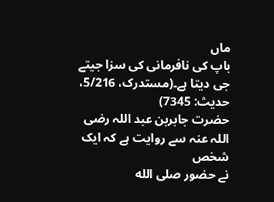ماں
باپ کی نافرمانی کی سزا جیتے جی دیتا ہے۔(مستدرک، 5/216، حدیث: 7345)
حضرت جابربن عبد اللہ رضی اللہ عنہ سے روایت ہے کہ ایک شخص
نے حضور صلى الله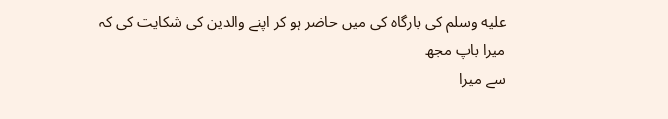عليه وسلم کی بارگاہ کی میں حاضر ہو کر اپنے والدین کی شکایت کی کہ میرا باپ مجھ
سے میرا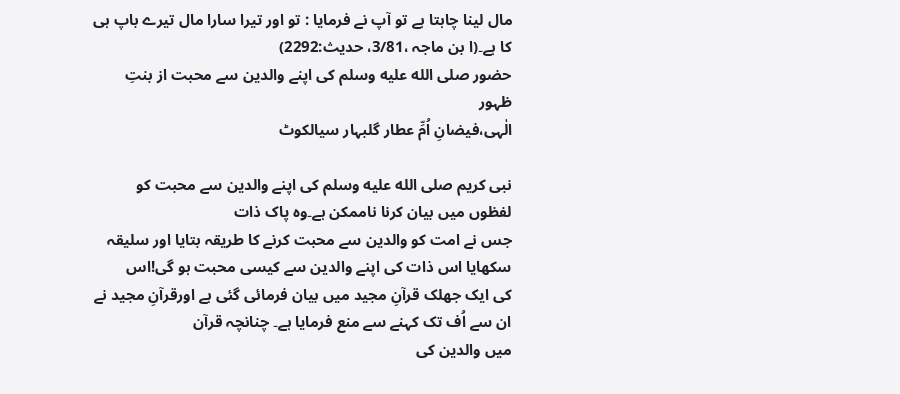مال لینا چاہتا ہے تو آپ نے فرمایا : تو اور تیرا سارا مال تیرے باپ ہی کا ہے۔(ا بن ماجہ ،3/81، حدیث:2292)
حضور صلى الله عليه وسلم کی اپنے والدین سے محبت از بنتِ ظہور
الٰہی،فیضانِ اُمِّ عطار گلبہار سیالکوٹ

نبی کریم صلى الله عليه وسلم کی اپنے والدین سے محبت کو لفظوں میں بیان کرنا ناممکن ہے۔وہ پاک ذات
جس نے امت کو والدین سے محبت کرنے کا طریقہ بتایا اور سلیقہ سکھایا اس ذات کی اپنے والدین سے کیسی محبت ہو گی!اس
کی ایک جھلک قرآنِ مجید میں بیان فرمائی گئی ہے اورقرآنِ مجید نے ان سے اُف تک کہنے سے منع فرمایا ہے۔ چنانچہ قرآن
میں والدین کی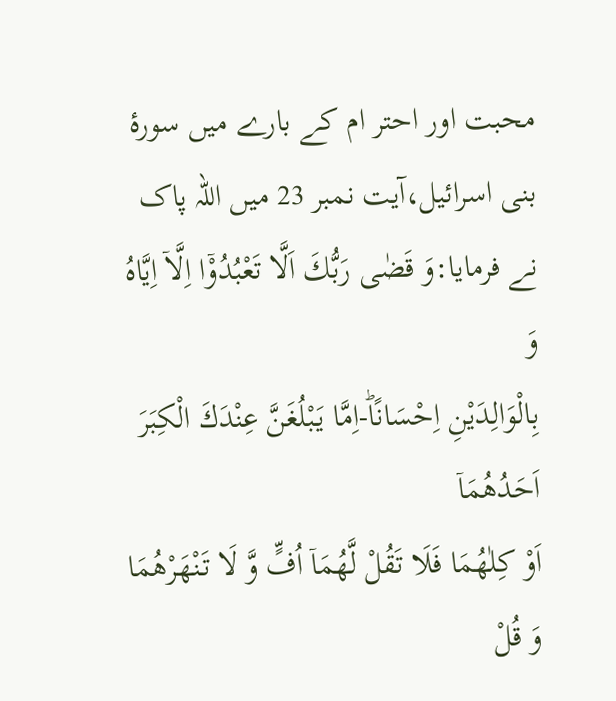محبت اور احتر ام کے بارے میں سورۂ بنی اسرائیل،آیت نمبر 23 میں اللہ پاک نے فرمایا:وَ قَضٰى رَبُّكَ اَلَّا تَعْبُدُوْۤا اِلَّاۤ اِیَّاهُ وَ
بِالْوَالِدَیْنِ اِحْسَانًاؕ-اِمَّا یَبْلُغَنَّ عِنْدَكَ الْكِبَرَ اَحَدُهُمَاۤ
اَوْ كِلٰهُمَا فَلَا تَقُلْ لَّهُمَاۤ اُفٍّ وَّ لَا تَنْهَرْهُمَا وَ قُلْ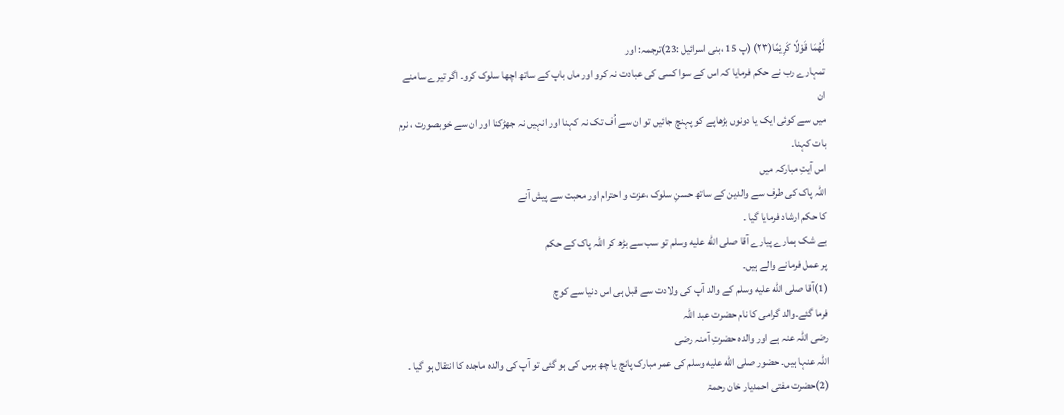لَّهُمَا قَوْلًا كَرِیْمًا(۲۳) (پ 15 ،بنی اسرائیل :23)ترجمہ: اور
تمہارے رب نے حکم فرمایا کہ اس کے سوا کسی کی عبادت نہ کرو اور ماں باپ کے ساتھ اچھا سلوک کرو۔ اگر تیرے سامنے ان
میں سے کوئی ایک یا دونوں بڑھاپے کو پہنچ جائیں تو ان سے اُف تک نہ کہنا اور انہیں نہ جھڑکنا اور ان سے خوبصورت ، نرم بات کہنا۔
اس آیتِ مبارکہ میں
اللہ پاک کی طرف سے والدین کے ساتھ حسنِ سلوک ،عزت و احترام اور محبت سے پیش آنے
کا حکم ارشاد فرمایا گیا ۔
بے شک ہمارے پیارے آقا صلى الله عليه وسلم تو سب سے بڑھ کر اللہ پاک کے حکم
پر عمل فرمانے والے ہیں۔
(1)آقا صلى الله عليه وسلم کے والد آپ کی ولادت سے قبل ہی اس دنیا سے کوچ
فرما گئے۔والد گرامی کا نام حضرت عبد اللہ
رضی اللہ عنہ ہے اور والدہ حضرتِ آمنہ رضی
اللہ عنہا ہیں۔ حضور صلى الله عليه وسلم کی عمر مبارک پانچ یا چھ برس کی ہو گئی تو آپ کی والدہ ماجدہ کا انتقال ہو گیا ۔
(2)حضرت مفتی احمدیار خان رحمۃ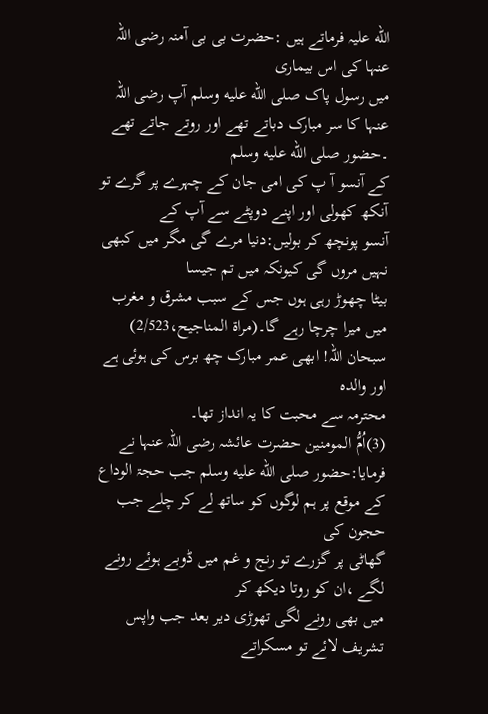الله علیہ فرماتے ہیں :حضرت بی بی آمنہ رضی اللہ عنہا کی اس بیماری
میں رسول پاک صلى الله عليه وسلم آپ رضی اللہ عنہا کا سر مبارک دباتے تھے اور روتے جاتے تھے ۔حضور صلى الله عليه وسلم
کے آنسو آ پ کی امی جان کے چہرے پر گرے تو آنکھ کھولی اور اپنے دوپٹے سے آپ کے
آنسو پونچھ کر بولیں:دنیا مرے گی مگر میں کبھی نہیں مروں گی کیونکہ میں تم جیسا
بیٹا چھوڑ رہی ہوں جس کے سبب مشرق و مغرب
میں میرا چرچا رہے گا۔(مراۃ المناجیح،2/523)
سبحان اللہ! ابھی عمر مبارک چھ برس کی ہوئی ہے اور والدہ
محترمہ سے محبت کا یہ انداز تھا۔
(3)اُمُّ المومنین حضرت عائشہ رضی اللہ عنہا نے فرمایا:حضور صلى الله عليه وسلم جب حجۃ الوداع کے موقع پر ہم لوگوں کو ساتھ لے کر چلے جب حجون کی
گھاٹی پر گزرے تو رنج و غم میں ڈوبے ہوئے رونے لگے ،ان کو روتا دیکھ کر
میں بھی رونے لگی تھوڑی دیر بعد جب واپس تشریف لائے تو مسکراتے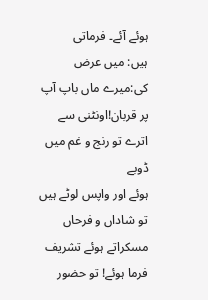ہوئے آئے۔ فرماتی
ہیں: میں عرض کی:میرے ماں باپ آپ پر قربان!اونٹنی سے اترے تو رنج و غم میں ڈوبے
ہوئے اور واپس لوٹے ہیں تو شاداں و فرحاں مسکراتے ہوئے تشریف فرما ہوئے! تو حضور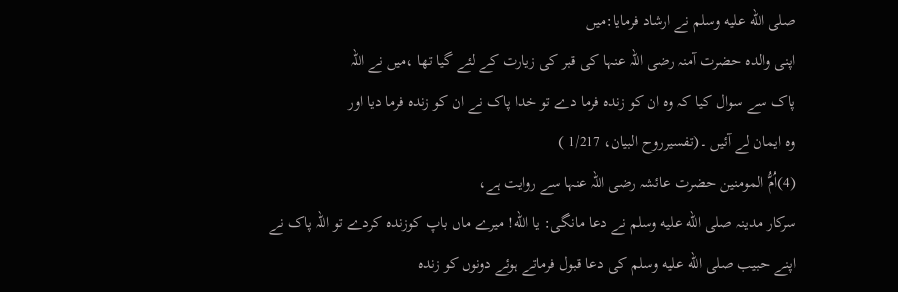صلى الله عليه وسلم نے ارشاد فرمایا:میں
اپنی والدہ حضرت آمنہ رضی اللہ عنہا کی قبر کی زیارت کے لئے گیا تھا ،میں نے اللہ
پاک سے سوال کیا کہ وہ ان کو زندہ فرما دے تو خدا پاک نے ان کو زندہ فرما دیا اور
وہ ایمان لے آئیں ۔(تفسیرروح البیان، 1/217 )
(4)اُمُّ المومنین حضرت عائشہ رضی اللہ عنہا سے روایت ہے،
سرکار مدینہ صلى الله عليه وسلم نے دعا مانگی: یا الله! میرے ماں باپ کوزندہ کردے تو اللہ پاک نے
اپنے حبیب صلى الله عليه وسلم کی دعا قبول فرماتے ہوئے دونوں کو زندہ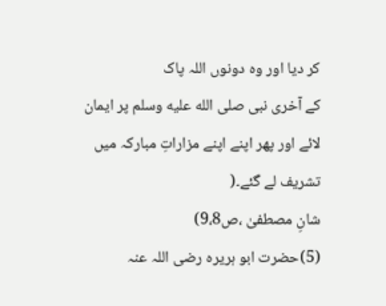کر دیا اور وہ دونوں اللہ پاک
کے آخری نبی صلى الله عليه وسلم پر ایمان لائے اور پھر اپنے اپنے مزاراتِ مبارکہ میں تشریف لے گئے۔(
شانِ مصطفیٰ ،ص9،8)
(5)حضرت ابو ہریرہ رضی اللہ عنہ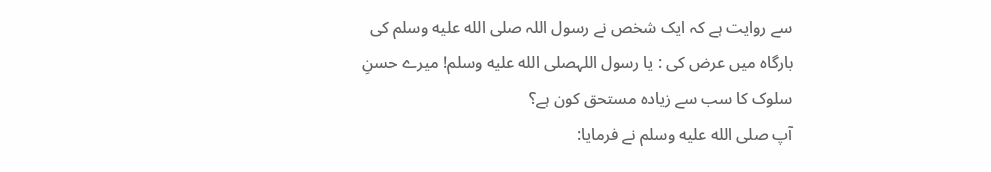سے روایت ہے کہ ایک شخص نے رسول اللہ صلى الله عليه وسلم کی
بارگاہ میں عرض کی : یا رسول اللہصلى الله عليه وسلم! میرے حسنِ سلوک کا سب سے زیادہ مستحق کون ہے؟
آپ صلى الله عليه وسلم نے فرمایا: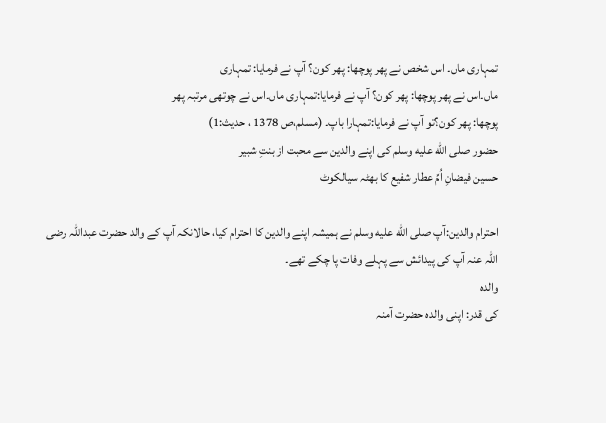تمہاری ماں۔ اس شخص نے پھر پوچھا: پھر کون؟ آپ نے فرمایا: تمہاری
ماں۔اس نے پھر پوچھا: پھر کون؟ آپ نے فرمایا:تمہاری ماں۔اس نے چوتھی مرتبہ پھر
پوچھا: پھر کون؟تو آپ نے فرمایا:تمہارا باپ۔ (مسلم،ص 1378 ، حدیث:1)
حضور صلى الله عليه وسلم کی اپنے والدین سے محبت از بنتِ شبیر
حسین فیضانِ اُمِّ عطار شفیع کا بھٹہ سیالکوٹ

احترام والدین:آپ صلى الله عليه وسلم نے ہمیشہ اپنے والدین کا احترام کیا، حالانکہ آپ کے والد حضرت عبداللہ رضی
اللہ عنہ آپ کی پیدائش سے پہلے وفات پا چکے تھے۔
والدہ
کی قدر: اپنی والدہ حضرت آمنہ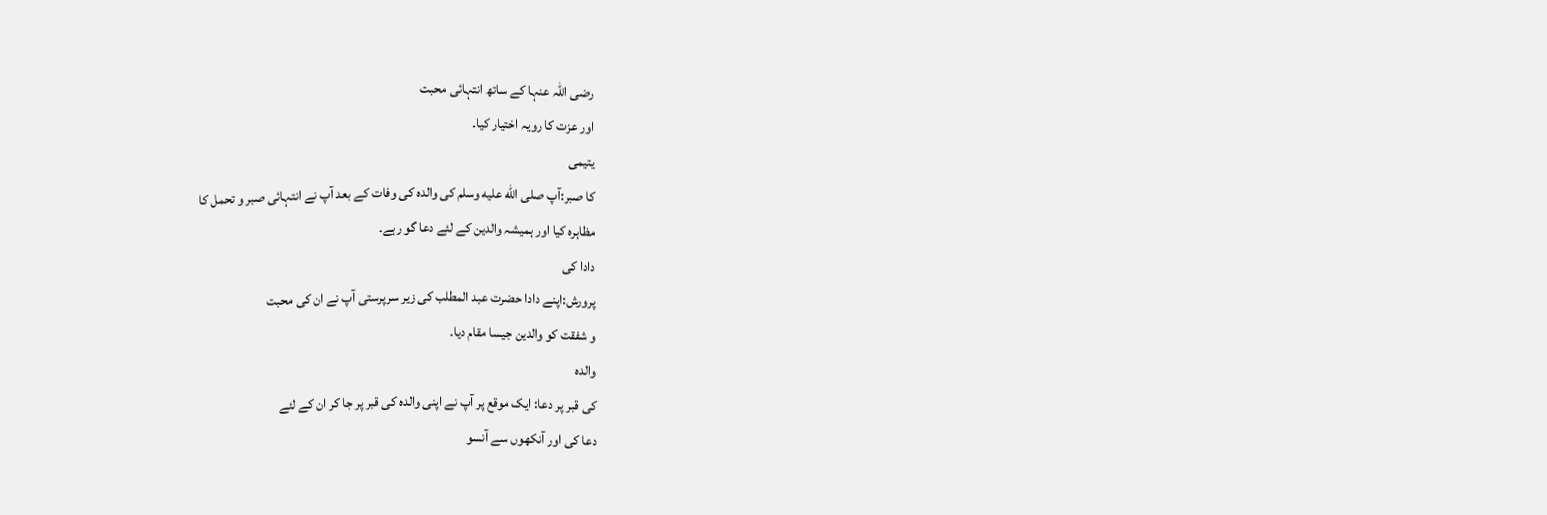رضی اللہ عنہا کے ساتھ انتہائی محبت
اور عزت کا رویہ اختیار کیا۔
یتیمی
کا صبر:آپ صلى الله عليه وسلم کی والدہ کی وفات کے بعد آپ نے انتہائی صبر و تحمل کا
مظاہرہ کیا اور ہمیشہ والدین کے لئے دعا گو رہے۔
دادا کی
پرورش:اپنے دادا حضرت عبد المطلب کی زیر سرپرستی آپ نے ان کی محبت
و شفقت کو والدین جیسا مقام دیا۔
والدہ
کی قبر پر دعا: ایک موقع پر آپ نے اپنی والدہ کی قبر پر جا کر ان کے لئے
دعا کی اور آنکھوں سے آنسو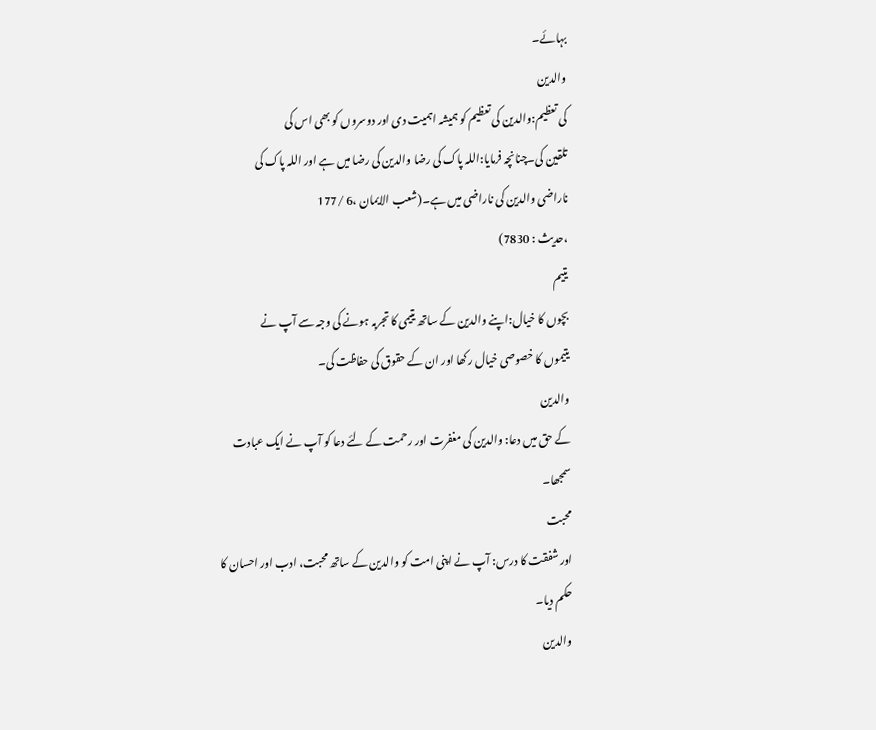بہائے۔
والدین
کی تعظیم:والدین کی تعظیم کو ہمیشہ اہمیت دی اور دوسروں کو بھی اس کی
تلقین کی۔چنانچہ فرمایا:اللہ پاک کی رضا والدین کی رضا میں ہے اور اللہ پاک کی
ناراضی والدین کی ناراضی میں ہے۔(شعب الایمان ،6 /177
،حدیث : 7830)
یتیم
بچوں کا خیال:اپنے والدین کے ساتھ یتیمی کا تجربہ ہونے کی وجہ سے آپ نے
یتیموں کا خصوصی خیال رکھا اور ان کے حقوق کی حفاظت کی۔
والدین
کے حق میں دعا: والدین کی مغفرت اور رحمت کے لئے دعا کو آپ نے ایک عبادت
سمجھا۔
محبت
اور شفقت کا درس: آپ نے اپنی امت کو والدین کے ساتھ محبت، ادب اور احسان کا
حکم دیا۔
والدین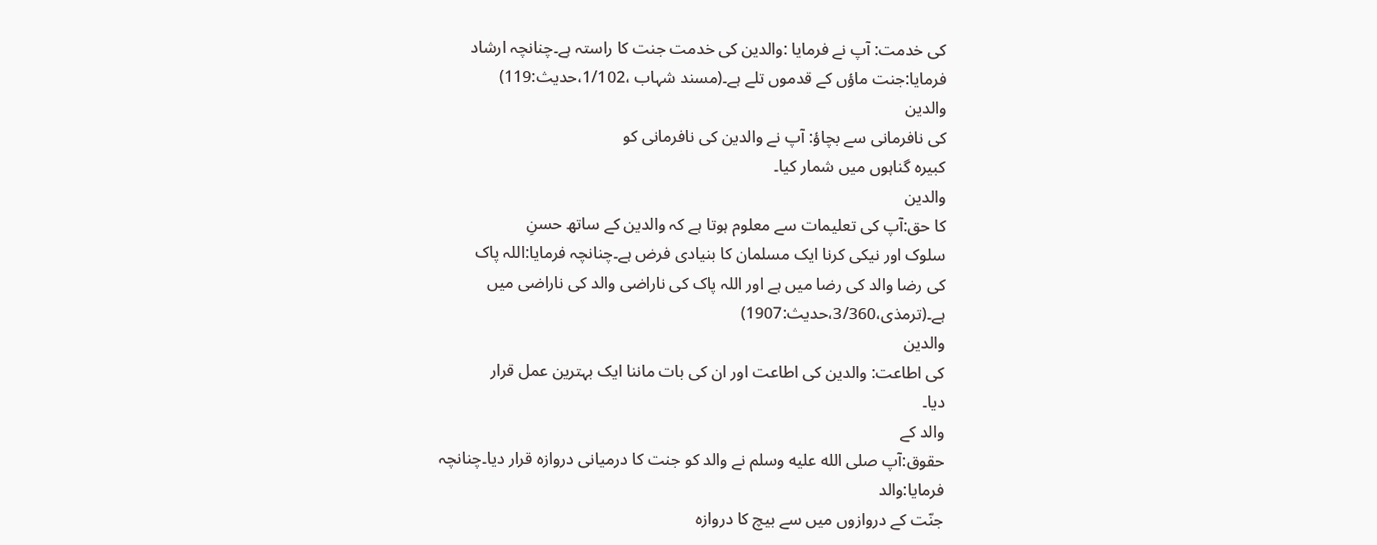کی خدمت: آپ نے فرمایا :والدین کی خدمت جنت کا راستہ ہے۔چنانچہ ارشاد
فرمایا:جنت ماؤں کے قدموں تلے ہے۔(مسند شہاب ،1/102،حديث:119)
والدین
کی نافرمانی سے بچاؤ: آپ نے والدین کی نافرمانی کو
کبیرہ گناہوں میں شمار کیا۔
والدین
کا حق:آپ کی تعلیمات سے معلوم ہوتا ہے کہ والدین کے ساتھ حسنِ
سلوک اور نیکی کرنا ایک مسلمان کا بنیادی فرض ہے۔چنانچہ فرمایا:اللہ پاک
کی رضا والد کی رضا میں ہے اور اللہ پاک کی ناراضی والد کی ناراضی میں
ہے۔(ترمذی،3/360،حدیث:1907)
والدین
کی اطاعت: والدین کی اطاعت اور ان کی بات ماننا ایک بہترین عمل قرار
دیا۔
والد کے
حقوق:آپ صلى الله عليه وسلم نے والد کو جنت کا درمیانی دروازہ قرار دیا۔چنانچہ
فرمایا:والد
جنّت کے دروازوں میں سے بیچ کا دروازہ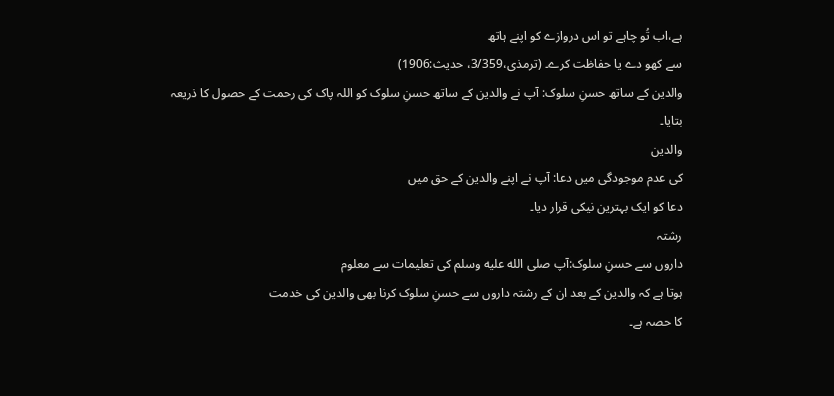ہے،اب تُو چاہے تو اس دروازے کو اپنے ہاتھ
سے کھو دے یا حفاظت کرے۔ (ترمذی،3/359، حدیث:1906)
والدین کے ساتھ حسنِ سلوک: آپ نے والدین کے ساتھ حسنِ سلوک کو اللہ پاک کی رحمت کے حصول کا ذریعہ بتایا۔
والدین
کی عدم موجودگی میں دعا: آپ نے اپنے والدین کے حق میں
دعا کو ایک بہترین نیکی قرار دیا۔
رشتہ
داروں سے حسنِ سلوک:آپ صلى الله عليه وسلم کی تعلیمات سے معلوم
ہوتا ہے کہ والدین کے بعد ان کے رشتہ داروں سے حسنِ سلوک کرنا بھی والدین کی خدمت
کا حصہ ہے۔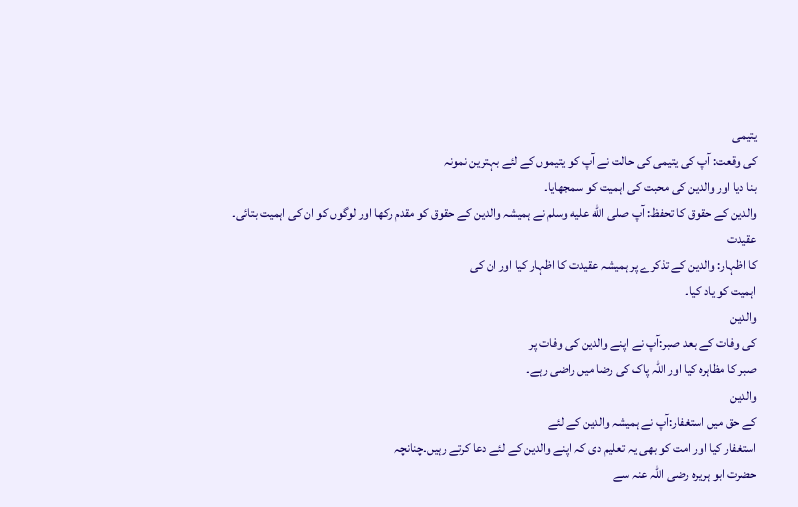یتیمی
کی وقعت: آپ کی یتیمی کی حالت نے آپ کو یتیموں کے لئے بہترین نمونہ
بنا دیا اور والدین کی محبت کی اہمیت کو سمجھایا۔
والدین کے حقوق کا تحفظ: آپ صلى الله عليه وسلم نے ہمیشہ والدین کے حقوق کو مقدم رکھا اور لوگوں کو ان کی اہمیت بتائی۔
عقیدت
کا اظہار: والدین کے تذکرے پر ہمیشہ عقیدت کا اظہار کیا اور ان کی
اہمیت کو یاد کیا۔
والدین
کی وفات کے بعد صبر:آپ نے اپنے والدین کی وفات پر
صبر کا مظاہرہ کیا اور اللہ پاک کی رضا میں راضی رہے۔
والدین
کے حق میں استغفار:آپ نے ہمیشہ والدین کے لئے
استغفار کیا اور امت کو بھی یہ تعلیم دی کہ اپنے والدین کے لئے دعا کرتے رہیں۔چنانچہ
حضرت ابو ہریرہ رضی اللہ عنہ سے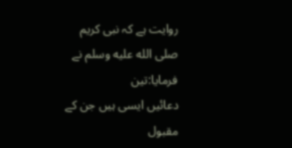روایت ہے کہ نبی کریم صلى الله عليه وسلم نے فرمایا:تین
دعائیں ایسی ہیں جن کے مقبول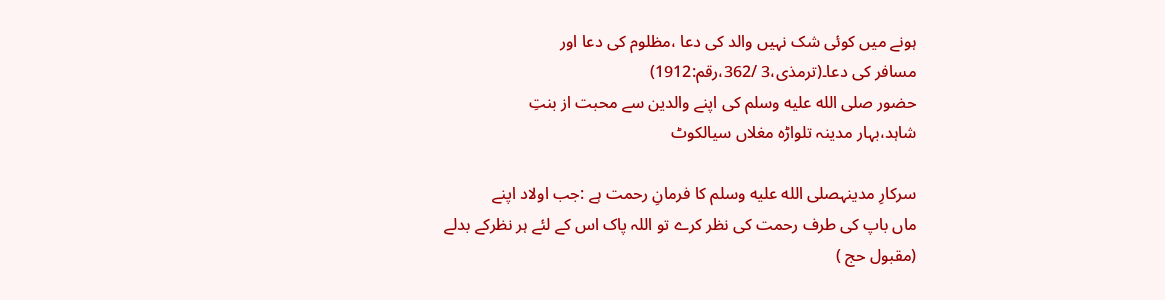ہونے میں کوئی شک نہیں والد کی دعا ،مظلوم کی دعا اور
مسافر کی دعا۔(ترمذی،3 /362،رقم:1912)
حضور صلى الله عليه وسلم کی اپنے والدین سے محبت از بنتِ
شاہد،بہار مدینہ تلواڑہ مغلاں سیالکوٹ

سرکارِ مدینہصلى الله عليه وسلم کا فرمانِ رحمت ہے :جب اولاد اپنے
ماں باپ کی طرف رحمت کی نظر کرے تو اللہ پاک اس کے لئے ہر نظرکے بدلے (مقبول حج )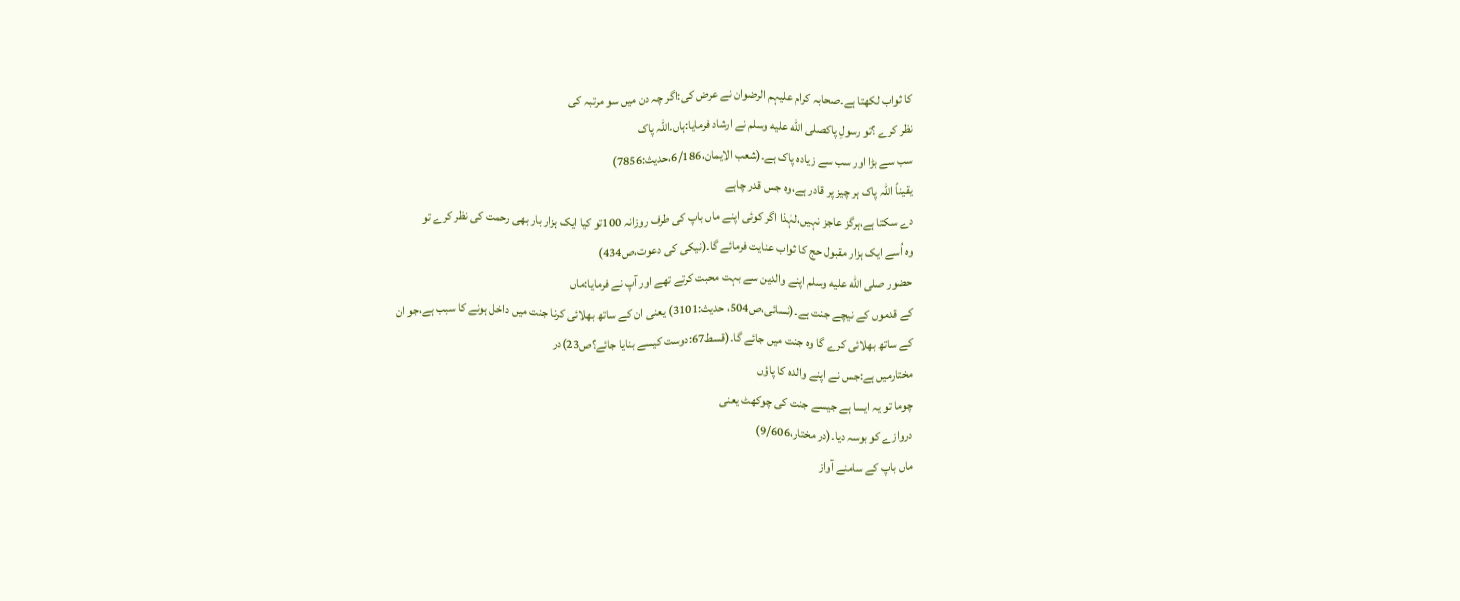کا ثواب لکھتا ہے۔صحابہ کرام علیہم الرضوان نے عرض کی:اگر چہ دن میں سو مرتبہ کی
نظر کرے ؟تو رسولِ پاکصلى الله عليه وسلم نے ارشاد فرمایا:ہاں۔اللہ پاک
سب سے بڑا اور سب سے زیادہ پاک ہے۔(شعب الایمان،6/186،حدیث:7856)
یقیناً اللہ پاک ہر چیز پر قادر ہے،وہ جس قدر چاہے
دے سکتا ہے،ہرگز عاجز نہیں،لہٰذا اگر کوئی اپنے ماں باپ کی طرف روزانہ 100تو کیا ایک ہزار بار بھی رحمت کی نظر کرے تو
وہ اُسے ایک ہزار مقبول حج کا ثواب عنایت فرمائے گا۔(نیکی کی دعوت،ص434)
حضور صلى الله عليه وسلم اپنے والدین سے بہت محبت کرتے تھے اور آپ نے فرمایا:ماں
کے قدموں کے نیچے جنت ہے۔(نسائی،ص504، حديث:3101) یعنی ان کے ساتھ بھلائی کرنا جنت میں داخل ہونے کا سبب ہے،جو ان
کے ساتھ بھلائی کرے گا وہ جنت میں جائے گا۔(قسط67:دوست کیسے بنایا جائے؟ص23)در
مختارمیں ہے:جس نے اپنے والدہ کا پاؤں
چوما تو یہ ایسا ہے جیسے جنت کی چوکھٹ یعنی
دروازے کو بوسہ دیا۔(در مختار،9/606)
ماں باپ کے سامنے آواز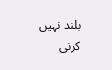بلند نہیں کرنی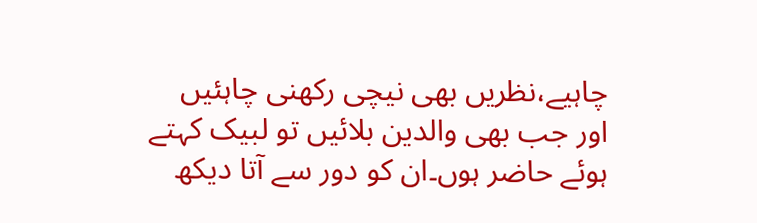چاہیے،نظریں بھی نیچی رکھنی چاہئیں
اور جب بھی والدین بلائیں تو لبیک کہتے
ہوئے حاضر ہوں۔ان کو دور سے آتا دیکھ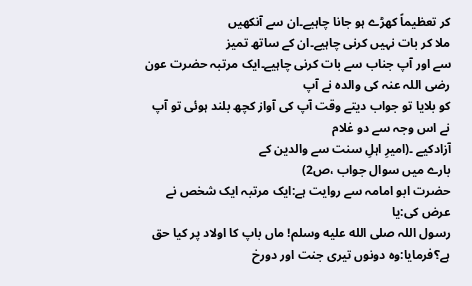کر تعظیماً کھڑے ہو جانا چاہیے۔ان سے آنکھیں
ملا کر بات نہیں کرنی چاہیے۔ان کے ساتھ تمیز
سے اور آپ جناب سے بات کرنی چاہیے۔ایک مرتبہ حضرت عون رضی اللہ عنہ کی والدہ نے آپ
کو بلایا تو جواب دیتے وقت آپ کی آواز کچھ بلند ہوئی تو آپ نے اس وجہ سے دو غلام
آزادکیے ۔(امیرِ اہلِ سنت سے والدین کے
بارے میں سوال جواب ،ص2)
حضرت ابو امامہ سے روایت ہے:ایک مرتبہ ایک شخص نے عرض کی:یا
رسول اللہ صلى الله عليه وسلم! ماں باپ کا اولاد پر کیا حق ہے؟فرمایا:وہ دونوں تیری جنت اور دورخ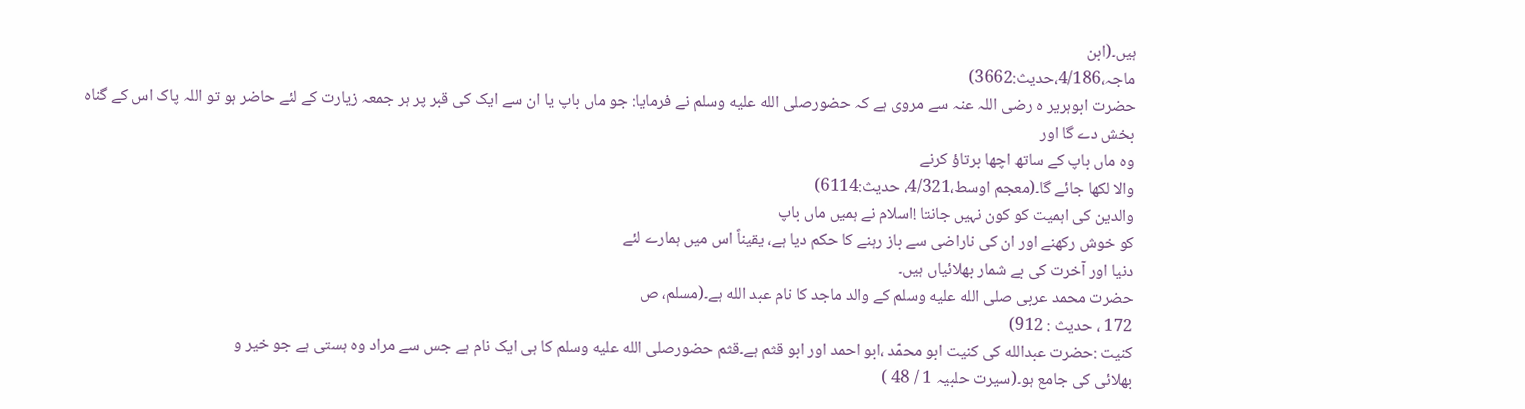ہیں۔(ابن
ماجہ،4/186،حدیث:3662)
حضرت ابوہریر ہ رضی اللہ عنہ سے مروی ہے کہ حضورصلى الله عليه وسلم نے فرمایا: جو ماں باپ یا ان سے ایک کی قبر پر ہر جمعہ زیارت کے لئے حاضر ہو تو اللہ پاک اس کے گناہ بخش دے گا اور
وہ ماں باپ کے ساتھ اچھا برتاؤ کرنے
والا لکھا جائے گا۔(معجم اوسط،4/321، حدیث:6114)
والدین کی اہمیت کو کون نہیں جانتا !اسلام نے ہمیں ماں باپ
کو خوش رکھنے اور ان کی ناراضی سے باز رہنے کا حکم دیا ہے، یقیناً اس میں ہمارے لئے
دنیا اور آخرت کی بے شمار بھلائیاں ہیں۔
حضرت محمد عربی صلى الله عليه وسلم کے والد ماجد کا نام عبد الله ہے۔(مسلم، ص
172 ، حدیث : 912)
کنیت :حضرت عبدالله کی کنیت ابو محمّد ،ابو احمد اور ابو قثم ہے۔قثم حضورصلى الله عليه وسلم کا ہی ایک نام ہے جس سے مراد وہ ہستی ہے جو خیر و
بھلائی کی جامع ہو۔(سیرت حلبیہ 1 / 48 )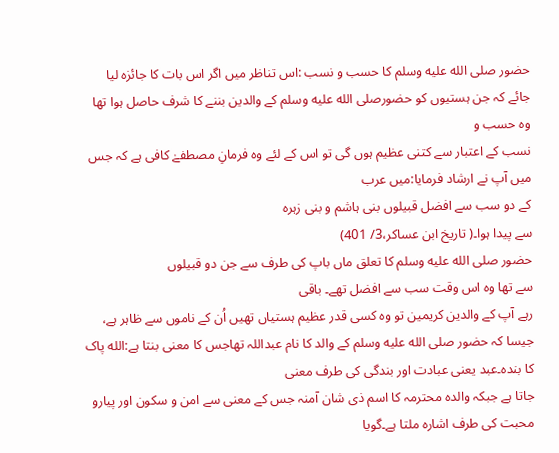حضور صلى الله عليه وسلم کا حسب و نسب :اس تناظر میں اگر اس بات کا جائزہ لیا جائے کہ جن ہستیوں کو حضورصلى الله عليه وسلم کے والدین بننے کا شرف حاصل ہوا تھا وہ حسب و
نسب کے اعتبار سے کتنی عظیم ہوں گی تو اس کے لئے وہ فرمانِ مصطفےٰ کافی ہے کہ جس میں آپ نے ارشاد فرمایا:میں عرب
کے دو سب سے افضل قبیلوں بنی ہاشم و بنی زہرہ
سے پیدا ہوا۔( تاریخ ابن عساکر،3/ 401)
حضور صلى الله عليه وسلم کا تعلق ماں باپ کی طرف سے جن دو قبیلوں
سے تھا وہ اس وقت سب سے افضل تھے۔ باقی
رہے آپ کے والدین کریمین تو وہ کسی قدر عظیم ہستیاں تھیں اُن کے ناموں سے ظاہر ہے،
جیسا کہ حضور صلى الله عليه وسلم کے والد کا نام عبداللہ تھاجس کا معنی بنتا ہے:الله پاک کا بندہ۔عبد یعنی عبادت اور بندگی کی طرف معنی
جاتا ہے جبکہ والدہ محترمہ کا اسم ذی شان آمنہ جس کے معنی سے امن و سکون اور پیارو
محبت کی طرف اشارہ ملتا ہے۔گویا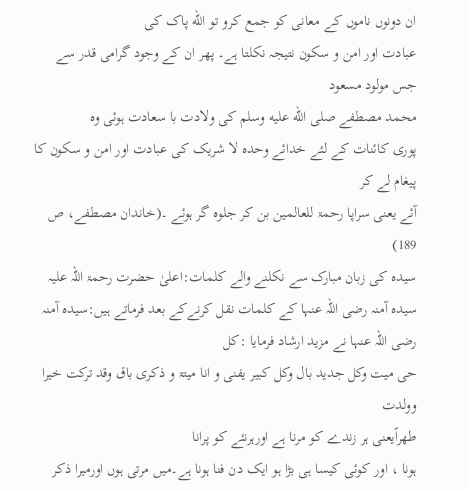ان دونوں ناموں کے معانی کو جمع کرو تو الله پاک کی
عبادت اور امن و سکون نتیجہ نکلتا ہے۔ پھر ان کے وجود گرامی قدر سے جس مولود مسعود
محمد مصطفے صلى الله عليه وسلم کی ولادت با سعادت ہوئی وہ
پوری کائنات کے لئے خدائے وحدہ لا شریک کی عبادت اور امن و سکون کا پیغام لے کر
آئے یعنی سراپا رحمۃ للعالمین بن کر جلوہ گر ہوئے ۔(خاندان مصطفے، ص 189)
سیدہ کی زبان مبارک سے نکلنے والے کلمات:اعلیٰ حضرت رحمۃ اللہ علیہ سیدہ آمنہ رضی اللہ عنہا کے کلمات نقل کرنےکے بعد فرماتے ہیں:سیدہ آمنہ
رضی اللہ عنہا نے مزید ارشاد فرمایا :کل
حی میت وکل جدید بال وکل کبیر یفنی و انا میتۃ و ذکری باق وقد ترکت خیرا وولدت
طھراًیعنی ہر زندے کو مرنا ہے اورہرنئے کو پرانا
ہونا ، اور کوئی کیسا ہی بڑا ہو ایک دن فنا ہونا ہے۔میں مرتی ہوں اورمیرا ذکر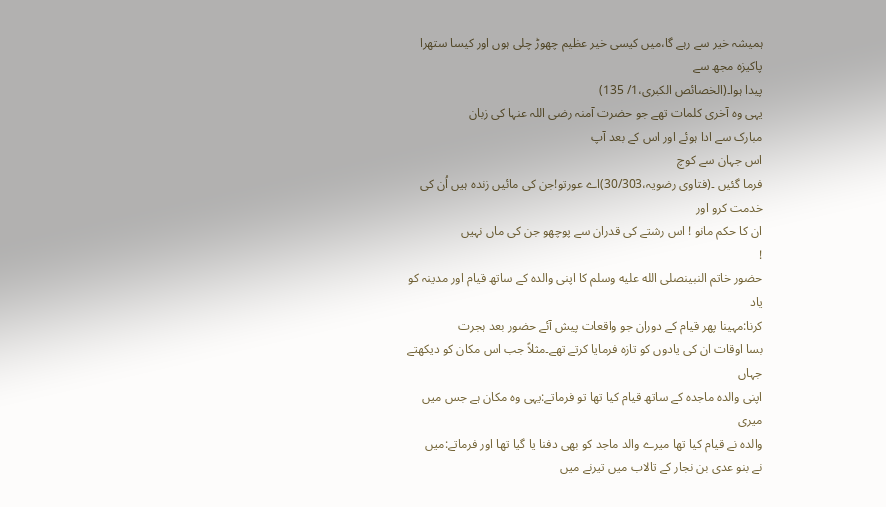ہمیشہ خیر سے رہے گا،میں کیسی خیر عظیم چھوڑ چلی ہوں اور کیسا ستھرا پاکیزہ مجھ سے
پیدا ہوا۔(الخصائص الکبری،1/ 135)
یہی وہ آخری کلمات تھے جو حضرت آمنہ رضی اللہ عنہا کی زبان
مبارک سے ادا ہوئے اور اس کے بعد آپ
اس جہان سے کوچ
فرما گئیں ۔(فتاوی رضویہ،30/303)اے عورتو!جن کی مائیں زندہ ہیں اُن کی خدمت کرو اور
ان کا حکم مانو ! اس رشتے کی قدران سے پوچھو جن کی ماں نہیں
!
حضور خاتم النبینصلى الله عليه وسلم کا اپنی والدہ کے ساتھ قیام اور مدینہ کو یاد
کرنا:مہینا پھر قیام کے دوران جو واقعات پیش آئے حضور بعد ہجرت
بسا اوقات ان کی یادوں کو تازہ فرمایا کرتے تھے۔مثلاً جب اس مکان کو دیکھتے جہاں
اپنی والدہ ماجدہ کے ساتھ قیام کیا تھا تو فرماتے:یہی وہ مکان ہے جس میں میری
والدہ نے قیام کیا تھا میرے والد ماجد کو بھی دفنا یا گیا تھا اور فرماتے:میں
نے بنو عدی بن نجار کے تالاب میں تیرنے میں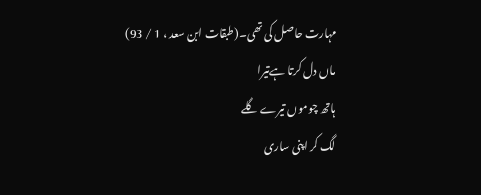مہارت حاصل کی تھی۔(طبقات ابن سعد ، 1 / 93)
ماں دل کرتا ہےتیرا
ہاتھ چوموں تیرے گلے
لگ کر اپنی ساری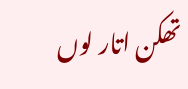تھکن اتار لوں